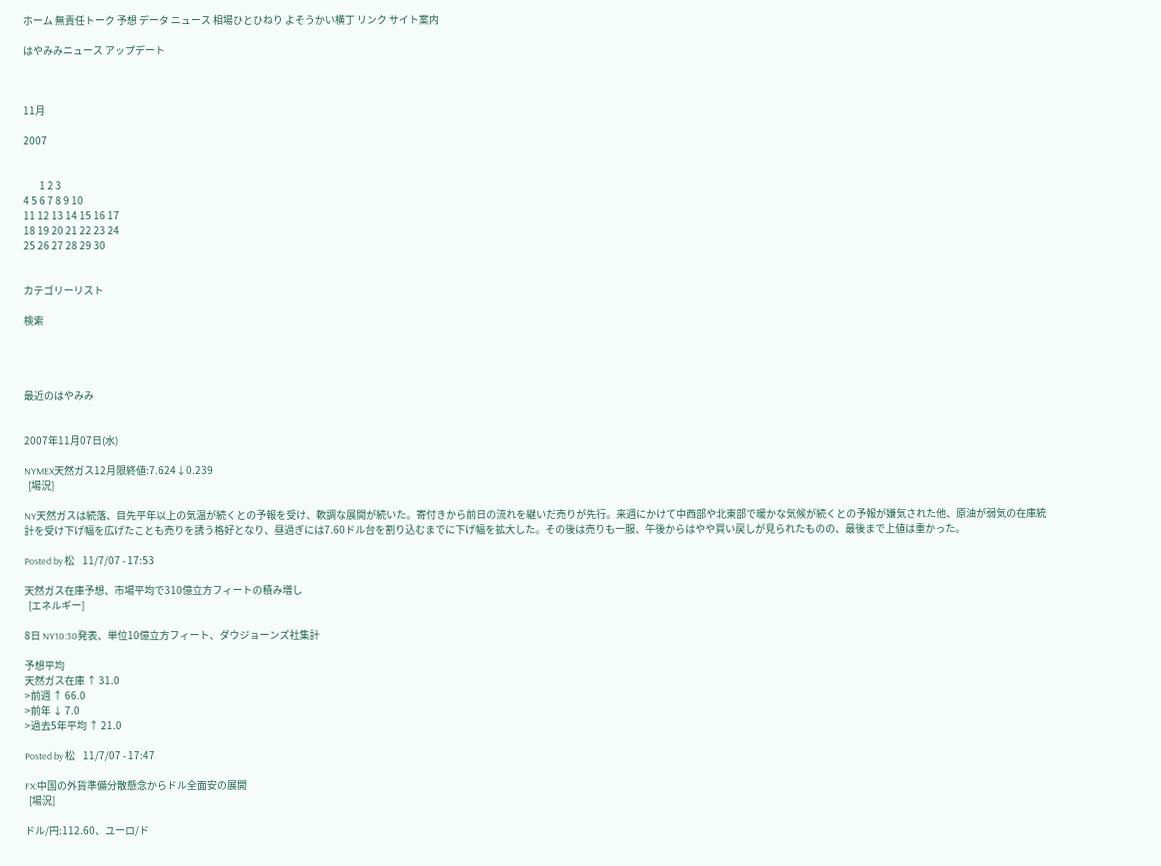ホーム 無責任トーク 予想 データ ニュース 相場ひとひねり よそうかい横丁 リンク サイト案内

はやみみニュース アップデート



11月

2007


        1 2 3
4 5 6 7 8 9 10
11 12 13 14 15 16 17
18 19 20 21 22 23 24
25 26 27 28 29 30


カテゴリーリスト

検索




最近のはやみみ


2007年11月07日(水)

NYMEX天然ガス12月限終値:7.624↓0.239
  [場況]

NY天然ガスは続落、目先平年以上の気温が続くとの予報を受け、軟調な展開が続いた。寄付きから前日の流れを継いだ売りが先行。来週にかけて中西部や北東部で暖かな気候が続くとの予報が嫌気された他、原油が弱気の在庫統計を受け下げ幅を広げたことも売りを誘う格好となり、昼過ぎには7.60ドル台を割り込むまでに下げ幅を拡大した。その後は売りも一服、午後からはやや買い戻しが見られたものの、最後まで上値は重かった。

Posted by 松    11/7/07 - 17:53

天然ガス在庫予想、市場平均で310億立方フィートの積み増し
  [エネルギー]

8日 NY10:30発表、単位10億立方フィート、ダウジョーンズ社集計

予想平均
天然ガス在庫 ↑ 31.0
>前週 ↑ 66.0
>前年 ↓ 7.0
>過去5年平均 ↑ 21.0

Posted by 松    11/7/07 - 17:47

FX:中国の外貨準備分散懸念からドル全面安の展開
  [場況]

ドル/円:112.60、ユーロ/ド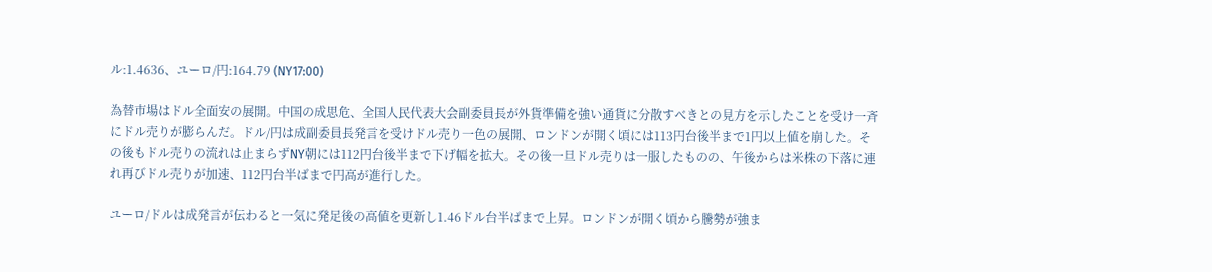ル:1.4636、ユーロ/円:164.79 (NY17:00)

為替市場はドル全面安の展開。中国の成思危、全国人民代表大会副委員長が外貨準備を強い通貨に分散すべきとの見方を示したことを受け一斉にドル売りが膨らんだ。ドル/円は成副委員長発言を受けドル売り一色の展開、ロンドンが開く頃には113円台後半まで1円以上値を崩した。その後もドル売りの流れは止まらずNY朝には112円台後半まで下げ幅を拡大。その後一旦ドル売りは一服したものの、午後からは米株の下落に連れ再びドル売りが加速、112円台半ばまで円高が進行した。

ユーロ/ドルは成発言が伝わると一気に発足後の高値を更新し1.46ドル台半ばまで上昇。ロンドンが開く頃から騰勢が強ま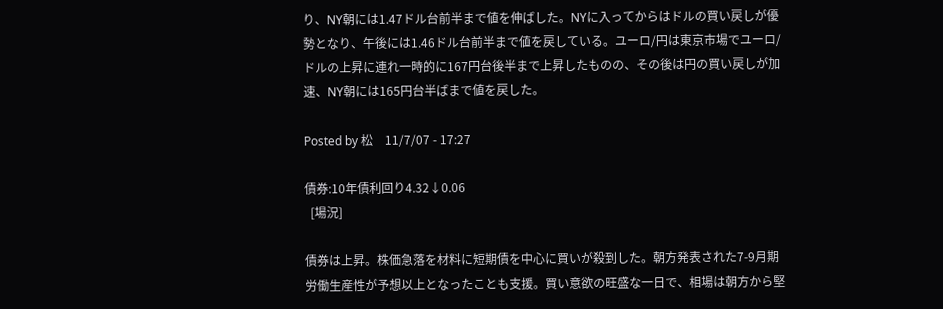り、NY朝には1.47ドル台前半まで値を伸ばした。NYに入ってからはドルの買い戻しが優勢となり、午後には1.46ドル台前半まで値を戻している。ユーロ/円は東京市場でユーロ/ドルの上昇に連れ一時的に167円台後半まで上昇したものの、その後は円の買い戻しが加速、NY朝には165円台半ばまで値を戻した。

Posted by 松    11/7/07 - 17:27

債券:10年債利回り4.32↓0.06
  [場況]

債券は上昇。株価急落を材料に短期債を中心に買いが殺到した。朝方発表された7-9月期労働生産性が予想以上となったことも支援。買い意欲の旺盛な一日で、相場は朝方から堅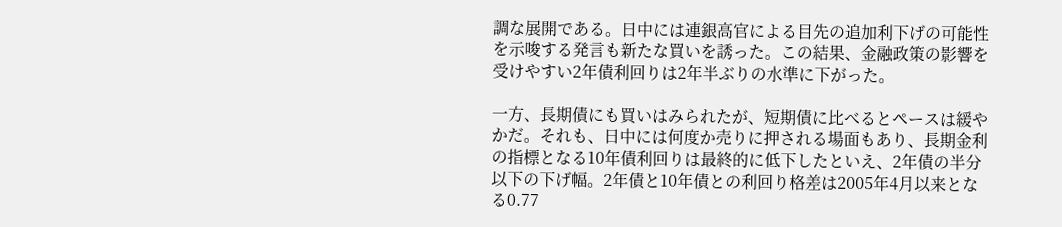調な展開である。日中には連銀高官による目先の追加利下げの可能性を示唆する発言も新たな買いを誘った。この結果、金融政策の影響を受けやすい2年債利回りは2年半ぶりの水準に下がった。

一方、長期債にも買いはみられたが、短期債に比べるとペースは緩やかだ。それも、日中には何度か売りに押される場面もあり、長期金利の指標となる10年債利回りは最終的に低下したといえ、2年債の半分以下の下げ幅。2年債と10年債との利回り格差は2005年4月以来となる0.77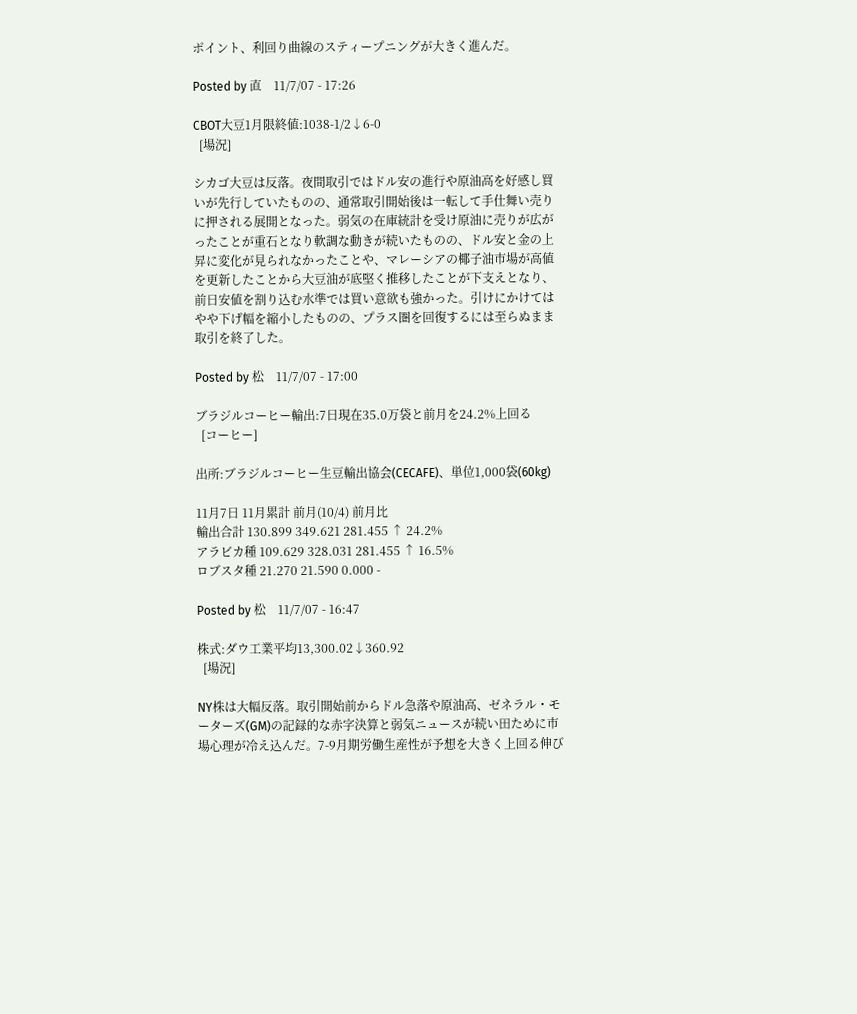ポイント、利回り曲線のスティープニングが大きく進んだ。

Posted by 直    11/7/07 - 17:26

CBOT大豆1月限終値:1038-1/2↓6-0
  [場況]

シカゴ大豆は反落。夜間取引ではドル安の進行や原油高を好感し買いが先行していたものの、通常取引開始後は一転して手仕舞い売りに押される展開となった。弱気の在庫統計を受け原油に売りが広がったことが重石となり軟調な動きが続いたものの、ドル安と金の上昇に変化が見られなかったことや、マレーシアの椰子油市場が高値を更新したことから大豆油が底堅く推移したことが下支えとなり、前日安値を割り込む水準では買い意欲も強かった。引けにかけてはやや下げ幅を縮小したものの、プラス圏を回復するには至らぬまま取引を終了した。

Posted by 松    11/7/07 - 17:00

ブラジルコーヒー輸出:7日現在35.0万袋と前月を24.2%上回る
  [コーヒー]

出所:ブラジルコーヒー生豆輸出協会(CECAFE)、単位1,000袋(60kg)

11月7日 11月累計 前月(10/4) 前月比
輸出合計 130.899 349.621 281.455 ↑ 24.2%
アラビカ種 109.629 328.031 281.455 ↑ 16.5%
ロブスタ種 21.270 21.590 0.000 -

Posted by 松    11/7/07 - 16:47

株式:ダウ工業平均13,300.02↓360.92
  [場況]

NY株は大幅反落。取引開始前からドル急落や原油高、ゼネラル・モーターズ(GM)の記録的な赤字決算と弱気ニュースが続い田ために市場心理が冷え込んだ。7-9月期労働生産性が予想を大きく上回る伸び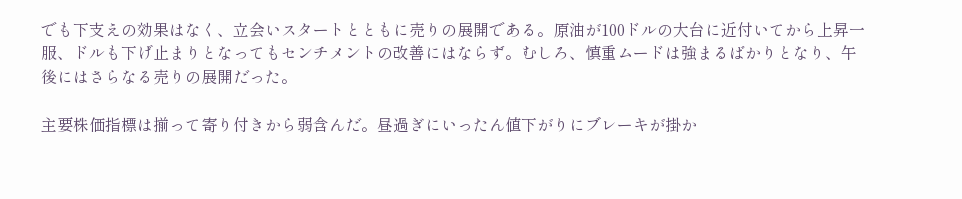でも下支えの効果はなく、立会いスタートとともに売りの展開である。原油が100ドルの大台に近付いてから上昇一服、ドルも下げ止まりとなってもセンチメントの改善にはならず。むしろ、慎重ムードは強まるばかりとなり、午後にはさらなる売りの展開だった。

主要株価指標は揃って寄り付きから弱含んだ。昼過ぎにいったん値下がりにブレーキが掛か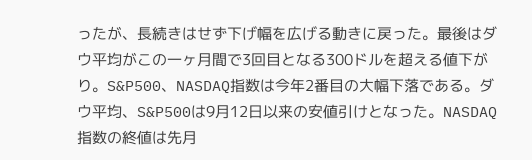ったが、長続きはせず下げ幅を広げる動きに戻った。最後はダウ平均がこの一ヶ月間で3回目となる300ドルを超える値下がり。S&P500、NASDAQ指数は今年2番目の大幅下落である。ダウ平均、S&P500は9月12日以来の安値引けとなった。NASDAQ指数の終値は先月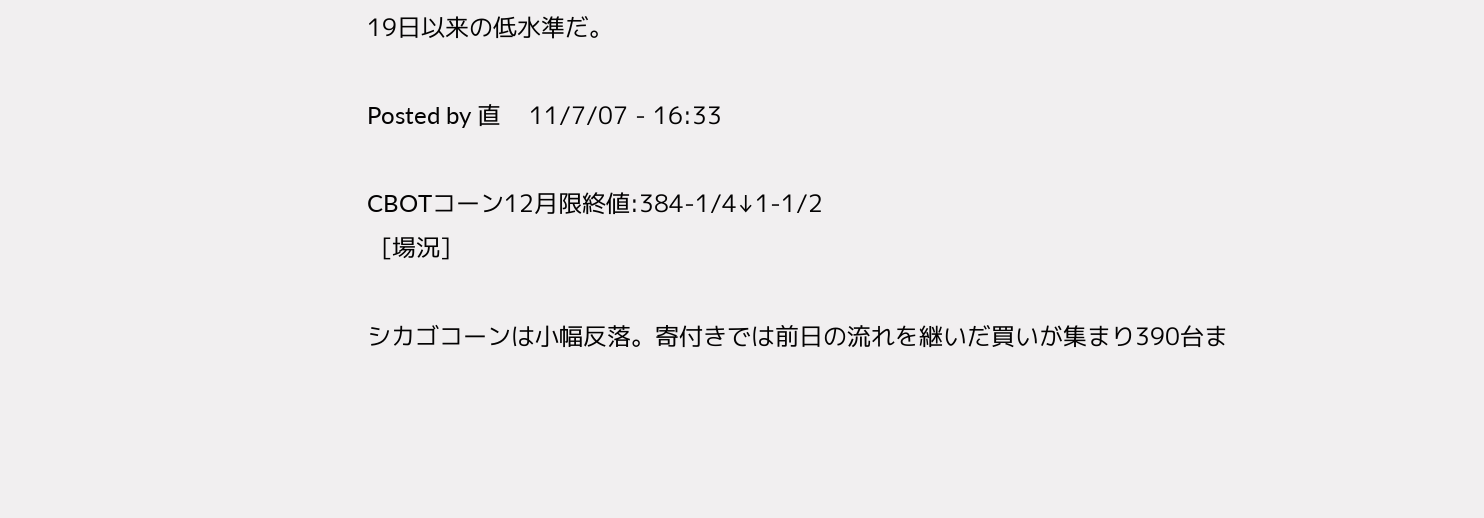19日以来の低水準だ。

Posted by 直    11/7/07 - 16:33

CBOTコーン12月限終値:384-1/4↓1-1/2
  [場況]

シカゴコーンは小幅反落。寄付きでは前日の流れを継いだ買いが集まり390台ま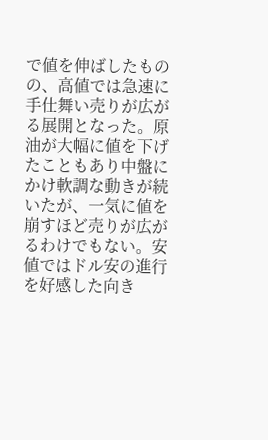で値を伸ばしたものの、高値では急速に手仕舞い売りが広がる展開となった。原油が大幅に値を下げたこともあり中盤にかけ軟調な動きが続いたが、一気に値を崩すほど売りが広がるわけでもない。安値ではドル安の進行を好感した向き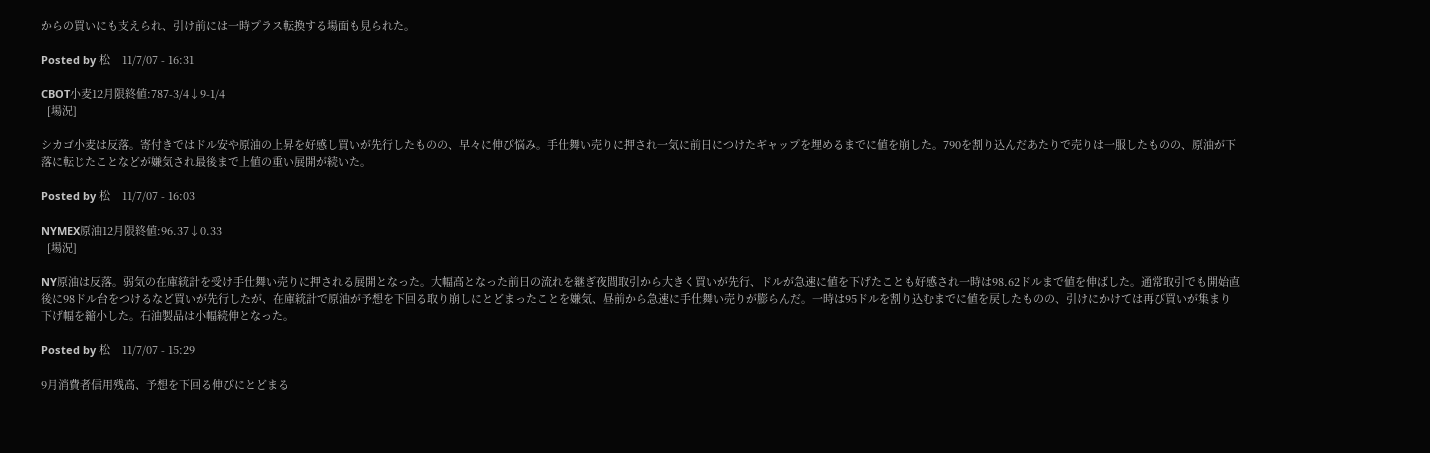からの買いにも支えられ、引け前には一時プラス転換する場面も見られた。

Posted by 松    11/7/07 - 16:31

CBOT小麦12月限終値:787-3/4↓9-1/4
  [場況]

シカゴ小麦は反落。寄付きではドル安や原油の上昇を好感し買いが先行したものの、早々に伸び悩み。手仕舞い売りに押され一気に前日につけたギャップを埋めるまでに値を崩した。790を割り込んだあたりで売りは一服したものの、原油が下落に転じたことなどが嫌気され最後まで上値の重い展開が続いた。

Posted by 松    11/7/07 - 16:03

NYMEX原油12月限終値:96.37↓0.33
  [場況]

NY原油は反落。弱気の在庫統計を受け手仕舞い売りに押される展開となった。大幅高となった前日の流れを継ぎ夜間取引から大きく買いが先行、ドルが急速に値を下げたことも好感され一時は98.62ドルまで値を伸ばした。通常取引でも開始直後に98ドル台をつけるなど買いが先行したが、在庫統計で原油が予想を下回る取り崩しにとどまったことを嫌気、昼前から急速に手仕舞い売りが膨らんだ。一時は95ドルを割り込むまでに値を戻したものの、引けにかけては再び買いが集まり下げ幅を縮小した。石油製品は小幅続伸となった。

Posted by 松    11/7/07 - 15:29

9月消費者信用残高、予想を下回る伸びにとどまる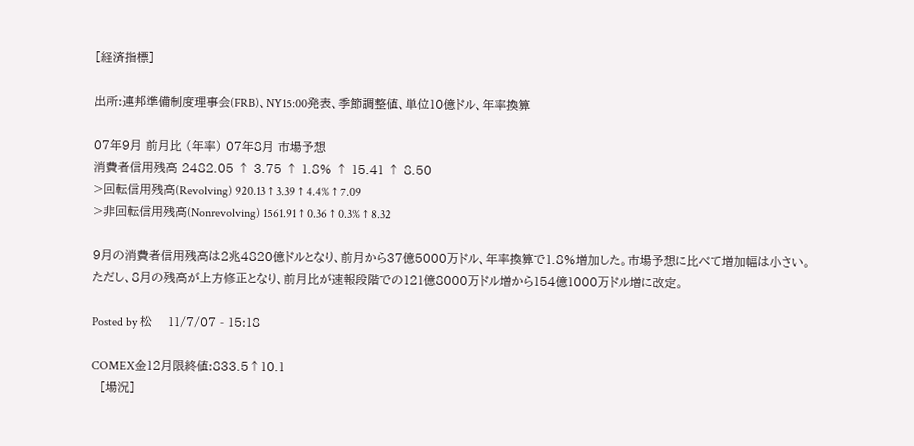[経済指標]

出所:連邦準備制度理事会(FRB)、NY15:00発表、季節調整値、単位10億ドル、年率換算

07年9月 前月比 (年率) 07年8月 市場予想
消費者信用残高 2482.05 ↑ 3.75 ↑ 1.8% ↑ 15.41 ↑ 8.50
>回転信用残高(Revolving) 920.13 ↑ 3.39 ↑ 4.4% ↑ 7.09
>非回転信用残高(Nonrevolving) 1561.91 ↑ 0.36 ↑ 0.3% ↑ 8.32

9月の消費者信用残高は2兆4820億ドルとなり、前月から37億5000万ドル、年率換算で1.8%増加した。市場予想に比べて増加幅は小さい。ただし、8月の残高が上方修正となり、前月比が速報段階での121億8000万ドル増から154億1000万ドル増に改定。

Posted by 松    11/7/07 - 15:18

COMEX金12月限終値:833.5↑10.1
  [場況]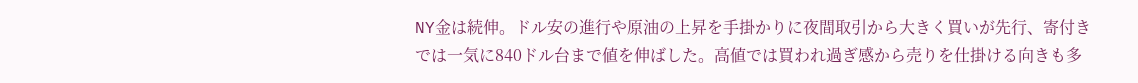NY金は続伸。ドル安の進行や原油の上昇を手掛かりに夜間取引から大きく買いが先行、寄付きでは一気に840ドル台まで値を伸ばした。高値では買われ過ぎ感から売りを仕掛ける向きも多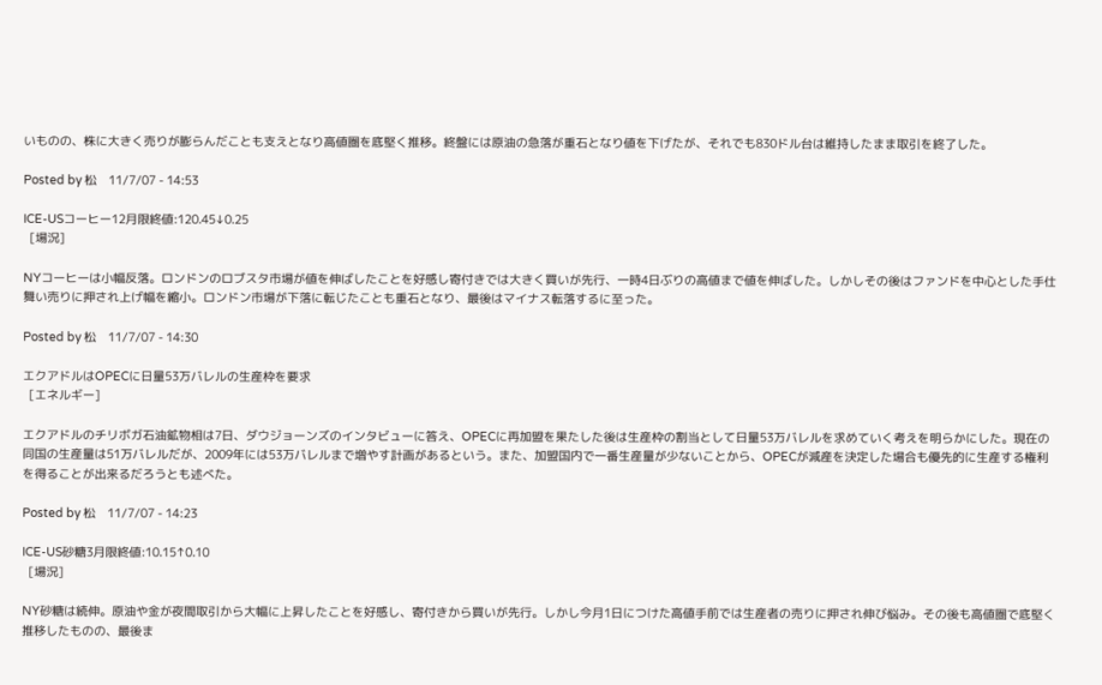いものの、株に大きく売りが膨らんだことも支えとなり高値圏を底堅く推移。終盤には原油の急落が重石となり値を下げたが、それでも830ドル台は維持したまま取引を終了した。

Posted by 松    11/7/07 - 14:53

ICE-USコーヒー12月限終値:120.45↓0.25
  [場況]

NYコーヒーは小幅反落。ロンドンのロブスタ市場が値を伸ばしたことを好感し寄付きでは大きく買いが先行、一時4日ぶりの高値まで値を伸ばした。しかしその後はファンドを中心とした手仕舞い売りに押され上げ幅を縮小。ロンドン市場が下落に転じたことも重石となり、最後はマイナス転落するに至った。

Posted by 松    11/7/07 - 14:30

エクアドルはOPECに日量53万バレルの生産枠を要求
  [エネルギー]

エクアドルのチリボガ石油鉱物相は7日、ダウジョーンズのインタビューに答え、OPECに再加盟を果たした後は生産枠の割当として日量53万バレルを求めていく考えを明らかにした。現在の同国の生産量は51万バレルだが、2009年には53万バレルまで増やす計画があるという。また、加盟国内で一番生産量が少ないことから、OPECが減産を決定した場合も優先的に生産する権利を得ることが出来るだろうとも述べた。

Posted by 松    11/7/07 - 14:23

ICE-US砂糖3月限終値:10.15↑0.10
  [場況]

NY砂糖は続伸。原油や金が夜間取引から大幅に上昇したことを好感し、寄付きから買いが先行。しかし今月1日につけた高値手前では生産者の売りに押され伸び悩み。その後も高値圏で底堅く推移したものの、最後ま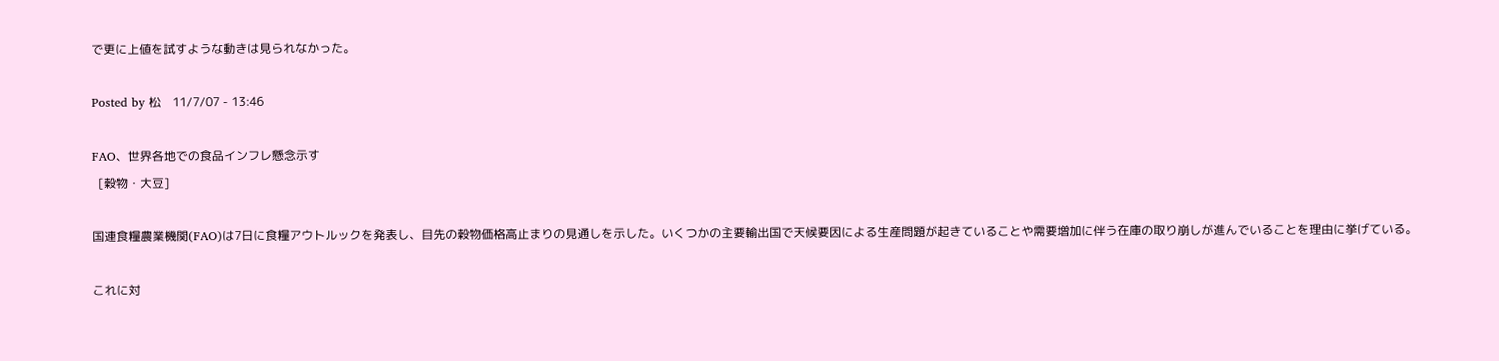で更に上値を試すような動きは見られなかった。

Posted by 松    11/7/07 - 13:46

FAO、世界各地での食品インフレ懸念示す
  [穀物・大豆]

国連食糧農業機関(FAO)は7日に食糧アウトルックを発表し、目先の穀物価格高止まりの見通しを示した。いくつかの主要輸出国で天候要因による生産問題が起きていることや需要増加に伴う在庫の取り崩しが進んでいることを理由に挙げている。

これに対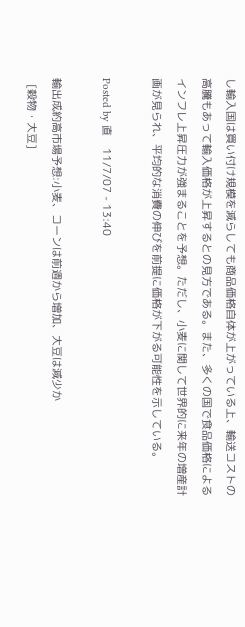し輸入国は買い付け規模を減らしても商品価格自体が上がっている上、輸送コストの高騰もあって輸入価格が上昇するとの見方である。また、多くの国で食品価格によるインフレ上昇圧力が強まることを予想。ただし、小麦に関して世界的に来年の増産計画が見られ、平均的な消費の伸びを前提に価格が下がる可能性を示している。

Posted by 直    11/7/07 - 13:40

輸出成約高市場予想:小麦、コーンは前週から増加、大豆は減少か
  [穀物・大豆]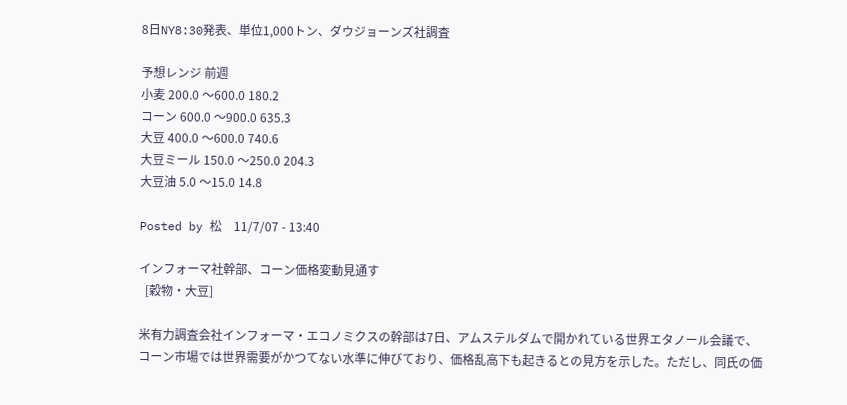8日NY8:30発表、単位1,000トン、ダウジョーンズ社調査

予想レンジ 前週
小麦 200.0 〜600.0 180.2
コーン 600.0 〜900.0 635.3
大豆 400.0 〜600.0 740.6
大豆ミール 150.0 〜250.0 204.3
大豆油 5.0 〜15.0 14.8

Posted by 松    11/7/07 - 13:40

インフォーマ社幹部、コーン価格変動見通す
  [穀物・大豆]

米有力調査会社インフォーマ・エコノミクスの幹部は7日、アムステルダムで開かれている世界エタノール会議で、コーン市場では世界需要がかつてない水準に伸びており、価格乱高下も起きるとの見方を示した。ただし、同氏の価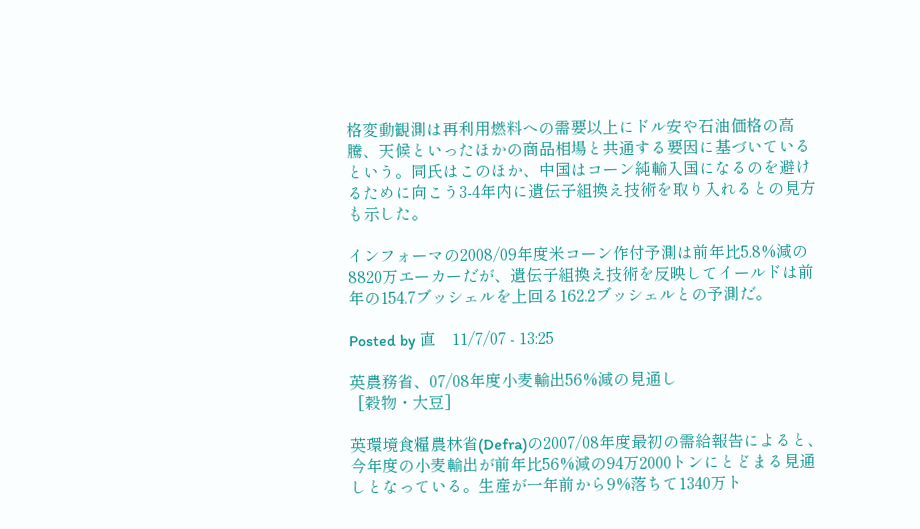格変動観測は再利用燃料への需要以上にドル安や石油価格の高騰、天候といったほかの商品相場と共通する要因に基づいているという。同氏はこのほか、中国はコーン純輸入国になるのを避けるために向こう3-4年内に遺伝子組換え技術を取り入れるとの見方も示した。

インフォーマの2008/09年度米コーン作付予測は前年比5.8%減の8820万エーカーだが、遺伝子組換え技術を反映してイールドは前年の154.7ブッシェルを上回る162.2ブッシェルとの予測だ。

Posted by 直    11/7/07 - 13:25

英農務省、07/08年度小麦輸出56%減の見通し
  [穀物・大豆]

英環境食糧農林省(Defra)の2007/08年度最初の需給報告によると、今年度の小麦輸出が前年比56%減の94万2000トンにとどまる見通しとなっている。生産が一年前から9%落ちて1340万ト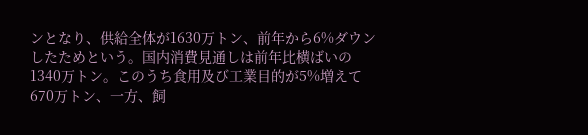ンとなり、供給全体が1630万トン、前年から6%ダウンしたためという。国内消費見通しは前年比横ばいの1340万トン。このうち食用及び工業目的が5%増えて670万トン、一方、飼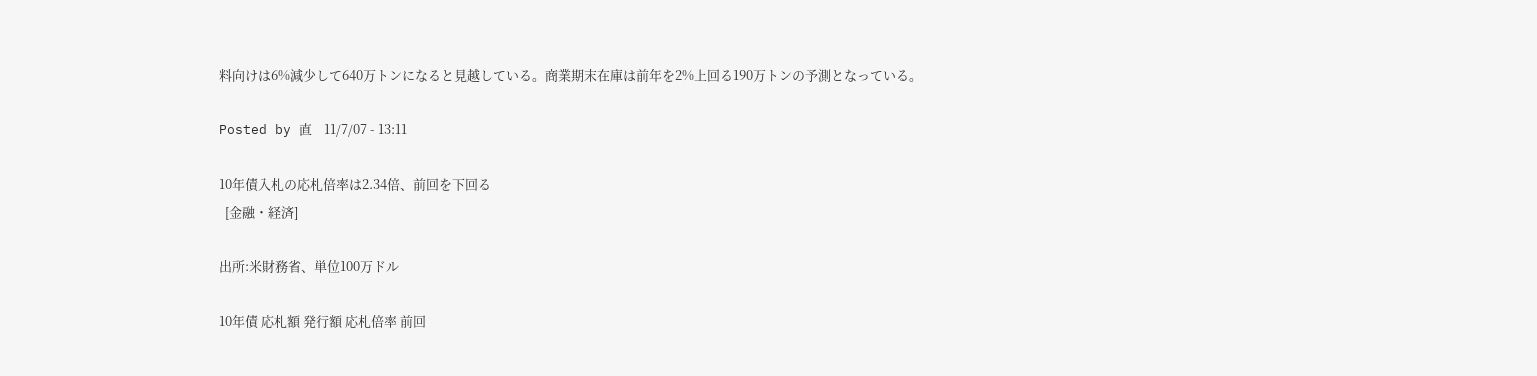料向けは6%減少して640万トンになると見越している。商業期末在庫は前年を2%上回る190万トンの予測となっている。

Posted by 直    11/7/07 - 13:11

10年債入札の応札倍率は2.34倍、前回を下回る
  [金融・経済]

出所:米財務省、単位100万ドル

10年債 応札額 発行額 応札倍率 前回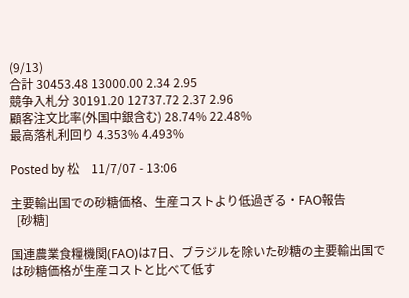(9/13)
合計 30453.48 13000.00 2.34 2.95
競争入札分 30191.20 12737.72 2.37 2.96
顧客注文比率(外国中銀含む) 28.74% 22.48%
最高落札利回り 4.353% 4.493%

Posted by 松    11/7/07 - 13:06

主要輸出国での砂糖価格、生産コストより低過ぎる・FAO報告
  [砂糖]

国連農業食糧機関(FAO)は7日、ブラジルを除いた砂糖の主要輸出国では砂糖価格が生産コストと比べて低す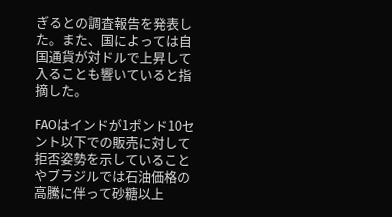ぎるとの調査報告を発表した。また、国によっては自国通貨が対ドルで上昇して入ることも響いていると指摘した。

FAOはインドが1ポンド10セント以下での販売に対して拒否姿勢を示していることやブラジルでは石油価格の高騰に伴って砂糖以上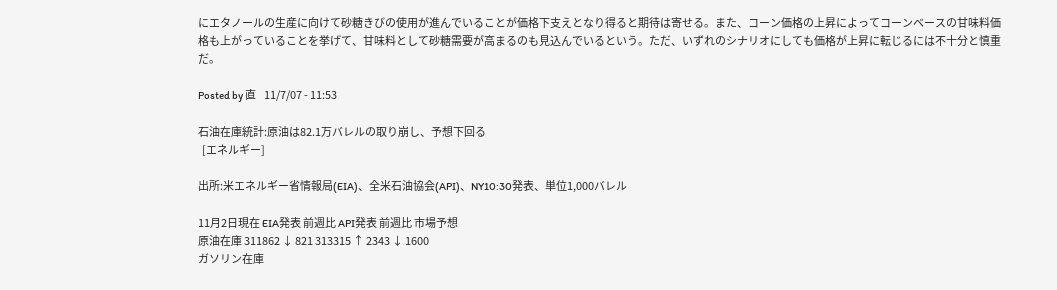にエタノールの生産に向けて砂糖きびの使用が進んでいることが価格下支えとなり得ると期待は寄せる。また、コーン価格の上昇によってコーンベースの甘味料価格も上がっていることを挙げて、甘味料として砂糖需要が高まるのも見込んでいるという。ただ、いずれのシナリオにしても価格が上昇に転じるには不十分と慎重だ。

Posted by 直    11/7/07 - 11:53

石油在庫統計:原油は82.1万バレルの取り崩し、予想下回る
  [エネルギー]

出所:米エネルギー省情報局(EIA)、全米石油協会(API)、NY10:30発表、単位1,000バレル

11月2日現在 EIA発表 前週比 API発表 前週比 市場予想
原油在庫 311862 ↓ 821 313315 ↑ 2343 ↓ 1600
ガソリン在庫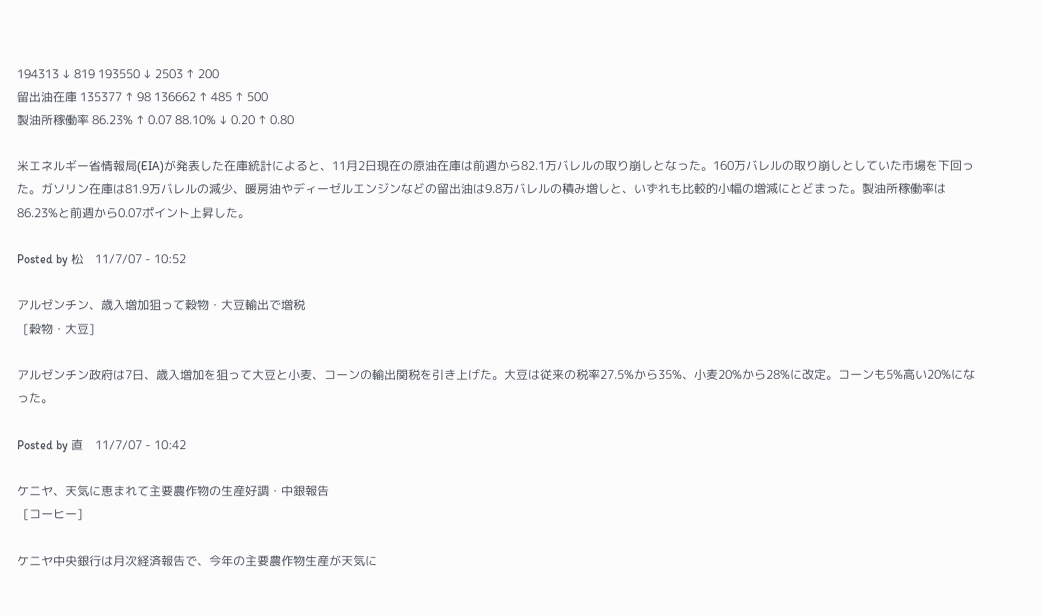194313 ↓ 819 193550 ↓ 2503 ↑ 200
留出油在庫 135377 ↑ 98 136662 ↑ 485 ↑ 500
製油所稼働率 86.23% ↑ 0.07 88.10% ↓ 0.20 ↑ 0.80

米エネルギー省情報局(EIA)が発表した在庫統計によると、11月2日現在の原油在庫は前週から82.1万バレルの取り崩しとなった。160万バレルの取り崩しとしていた市場を下回った。ガソリン在庫は81.9万バレルの減少、暖房油やディーゼルエンジンなどの留出油は9.8万バレルの積み増しと、いずれも比較的小幅の増減にとどまった。製油所稼働率は86.23%と前週から0.07ポイント上昇した。

Posted by 松    11/7/07 - 10:52

アルゼンチン、歳入増加狙って穀物・大豆輸出で増税
  [穀物・大豆]

アルゼンチン政府は7日、歳入増加を狙って大豆と小麦、コーンの輸出関税を引き上げた。大豆は従来の税率27.5%から35%、小麦20%から28%に改定。コーンも5%高い20%になった。

Posted by 直    11/7/07 - 10:42

ケニヤ、天気に恵まれて主要農作物の生産好調・中銀報告
  [コーヒー]

ケニヤ中央銀行は月次経済報告で、今年の主要農作物生産が天気に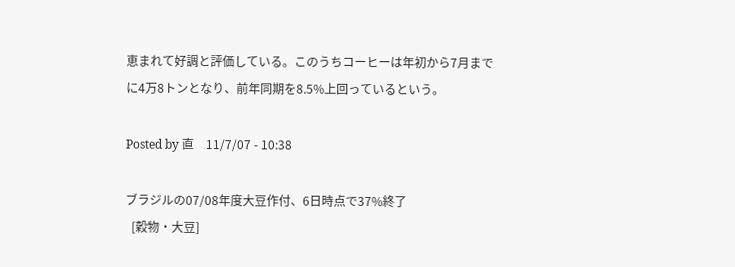恵まれて好調と評価している。このうちコーヒーは年初から7月までに4万8トンとなり、前年同期を8.5%上回っているという。

Posted by 直    11/7/07 - 10:38

ブラジルの07/08年度大豆作付、6日時点で37%終了
  [穀物・大豆]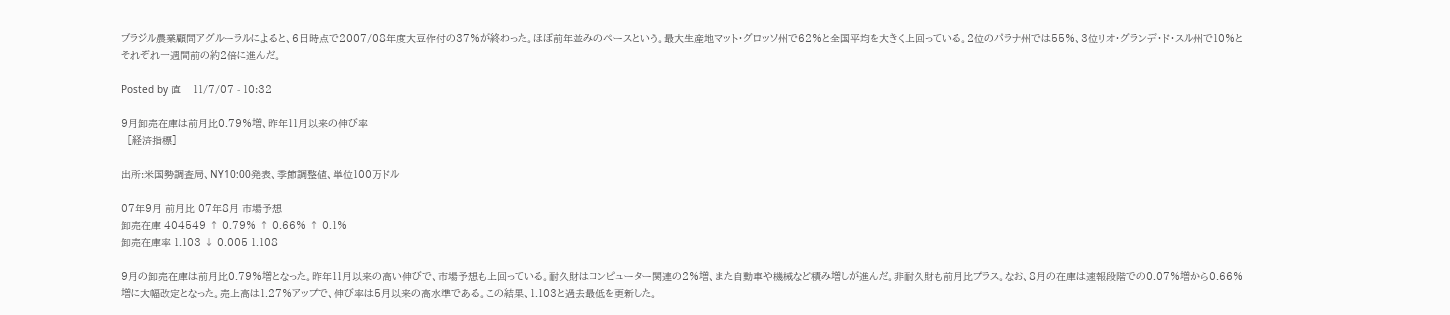ブラジル農業顧問アグルーラルによると、6日時点で2007/08年度大豆作付の37%が終わった。ほぼ前年並みのペースという。最大生産地マット・グロッソ州で62%と全国平均を大きく上回っている。2位のパラナ州では55%、3位リオ・グランデ・ド・スル州で10%とそれぞれ一週間前の約2倍に進んだ。

Posted by 直    11/7/07 - 10:32

9月卸売在庫は前月比0.79%増、昨年11月以来の伸び率
  [経済指標]

出所:米国勢調査局、NY10:00発表、季節調整値、単位100万ドル

07年9月 前月比 07年8月 市場予想
卸売在庫 404549 ↑ 0.79% ↑ 0.66% ↑ 0.1%
卸売在庫率 1.103 ↓ 0.005 1.108

9月の卸売在庫は前月比0.79%増となった。昨年11月以来の高い伸びで、市場予想も上回っている。耐久財はコンピューター関連の2%増、また自動車や機械など積み増しが進んだ。非耐久財も前月比プラス。なお、8月の在庫は速報段階での0.07%増から0.66%増に大幅改定となった。売上高は1.27%アップで、伸び率は5月以来の高水準である。この結果、1.103と過去最低を更新した。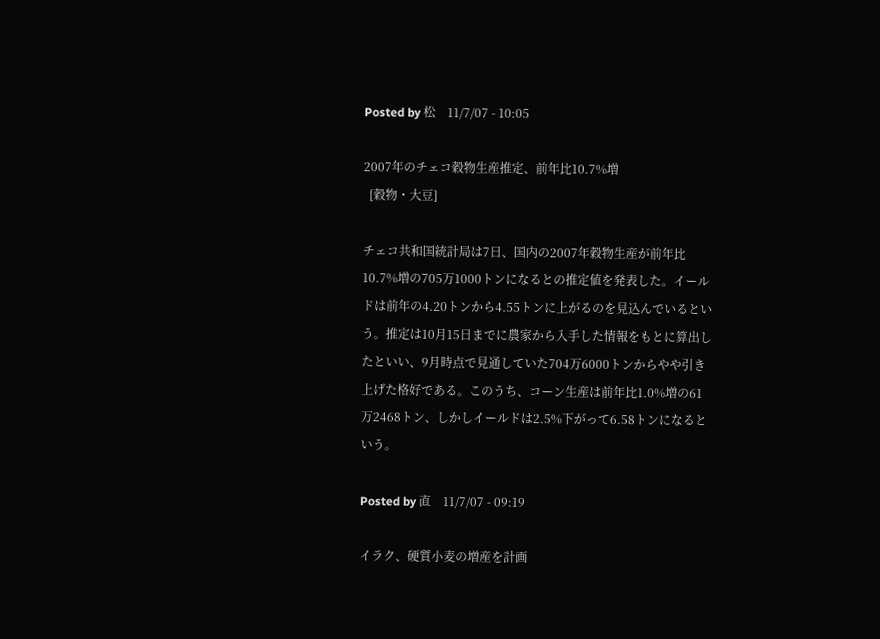Posted by 松    11/7/07 - 10:05

2007年のチェコ穀物生産推定、前年比10.7%増
  [穀物・大豆]

チェコ共和国統計局は7日、国内の2007年穀物生産が前年比10.7%増の705万1000トンになるとの推定値を発表した。イールドは前年の4.20トンから4.55トンに上がるのを見込んでいるという。推定は10月15日までに農家から入手した情報をもとに算出したといい、9月時点で見通していた704万6000トンからやや引き上げた格好である。このうち、コーン生産は前年比1.0%増の61万2468トン、しかしイールドは2.5%下がって6.58トンになるという。

Posted by 直    11/7/07 - 09:19

イラク、硬質小麦の増産を計画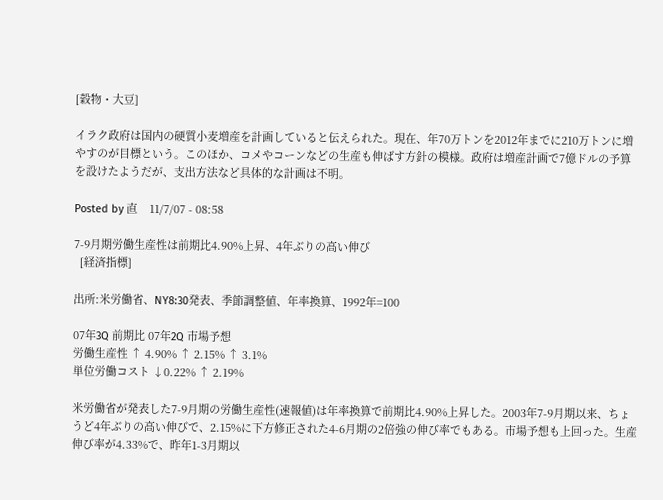[穀物・大豆]

イラク政府は国内の硬質小麦増産を計画していると伝えられた。現在、年70万トンを2012年までに210万トンに増やすのが目標という。このほか、コメやコーンなどの生産も伸ばす方針の模様。政府は増産計画で7億ドルの予算を設けたようだが、支出方法など具体的な計画は不明。

Posted by 直    11/7/07 - 08:58

7-9月期労働生産性は前期比4.90%上昇、4年ぶりの高い伸び
  [経済指標]

出所:米労働省、NY8:30発表、季節調整値、年率換算、1992年=100

07年3Q 前期比 07年2Q 市場予想
労働生産性 ↑ 4.90% ↑ 2.15% ↑ 3.1%
単位労働コスト ↓0.22% ↑ 2.19%

米労働省が発表した7-9月期の労働生産性(速報値)は年率換算で前期比4.90%上昇した。2003年7-9月期以来、ちょうど4年ぶりの高い伸びで、2.15%に下方修正された4-6月期の2倍強の伸び率でもある。市場予想も上回った。生産伸び率が4.33%で、昨年1-3月期以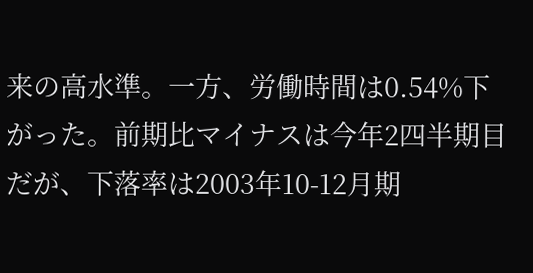来の高水準。一方、労働時間は0.54%下がった。前期比マイナスは今年2四半期目だが、下落率は2003年10-12月期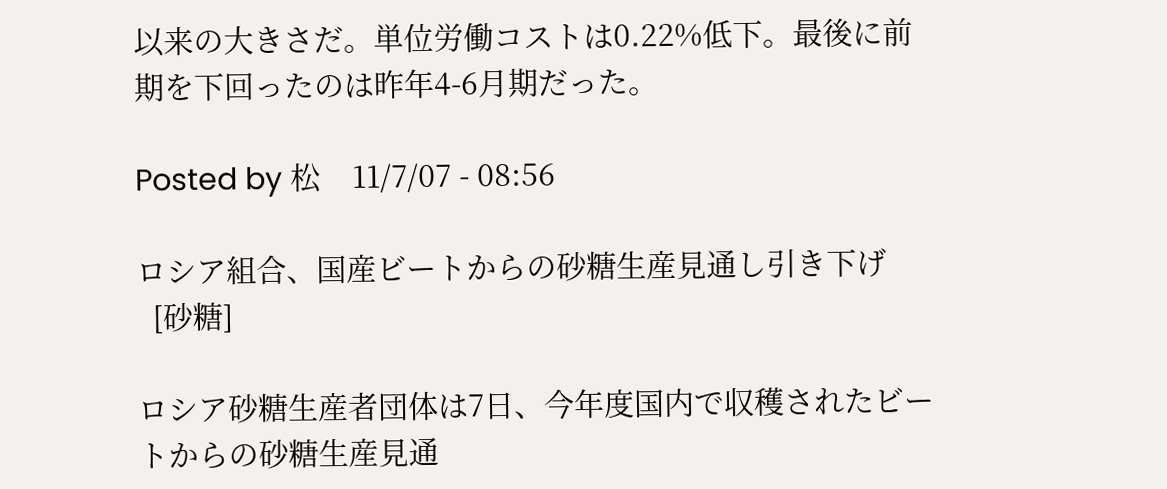以来の大きさだ。単位労働コストは0.22%低下。最後に前期を下回ったのは昨年4-6月期だった。

Posted by 松    11/7/07 - 08:56

ロシア組合、国産ビートからの砂糖生産見通し引き下げ
  [砂糖]

ロシア砂糖生産者団体は7日、今年度国内で収穫されたビートからの砂糖生産見通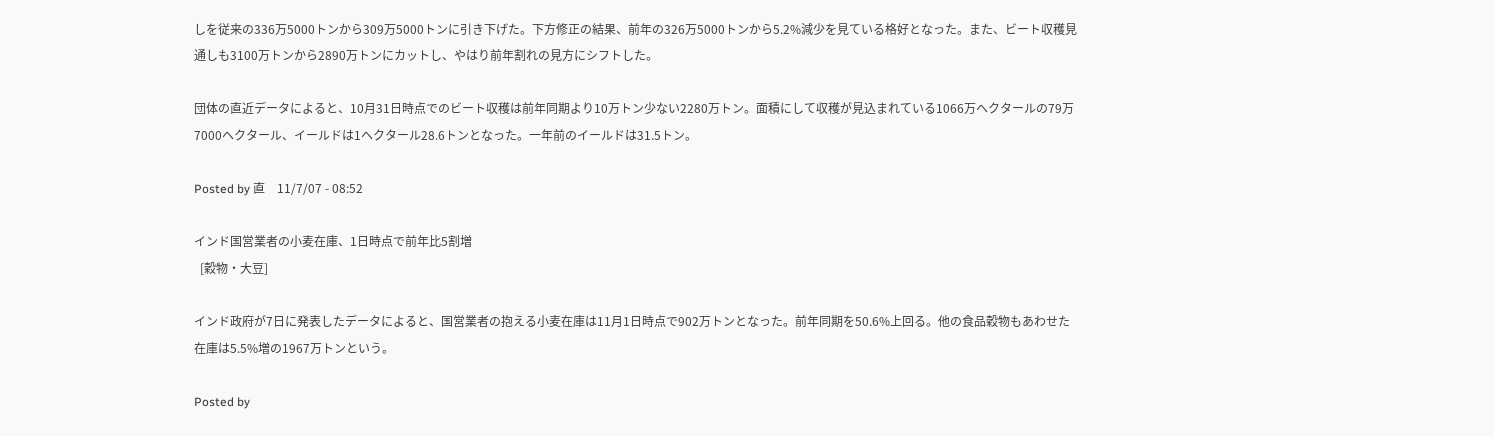しを従来の336万5000トンから309万5000トンに引き下げた。下方修正の結果、前年の326万5000トンから5.2%減少を見ている格好となった。また、ビート収穫見通しも3100万トンから2890万トンにカットし、やはり前年割れの見方にシフトした。

団体の直近データによると、10月31日時点でのビート収穫は前年同期より10万トン少ない2280万トン。面積にして収穫が見込まれている1066万ヘクタールの79万7000ヘクタール、イールドは1ヘクタール28.6トンとなった。一年前のイールドは31.5トン。

Posted by 直    11/7/07 - 08:52

インド国営業者の小麦在庫、1日時点で前年比5割増
  [穀物・大豆]

インド政府が7日に発表したデータによると、国営業者の抱える小麦在庫は11月1日時点で902万トンとなった。前年同期を50.6%上回る。他の食品穀物もあわせた在庫は5.5%増の1967万トンという。

Posted by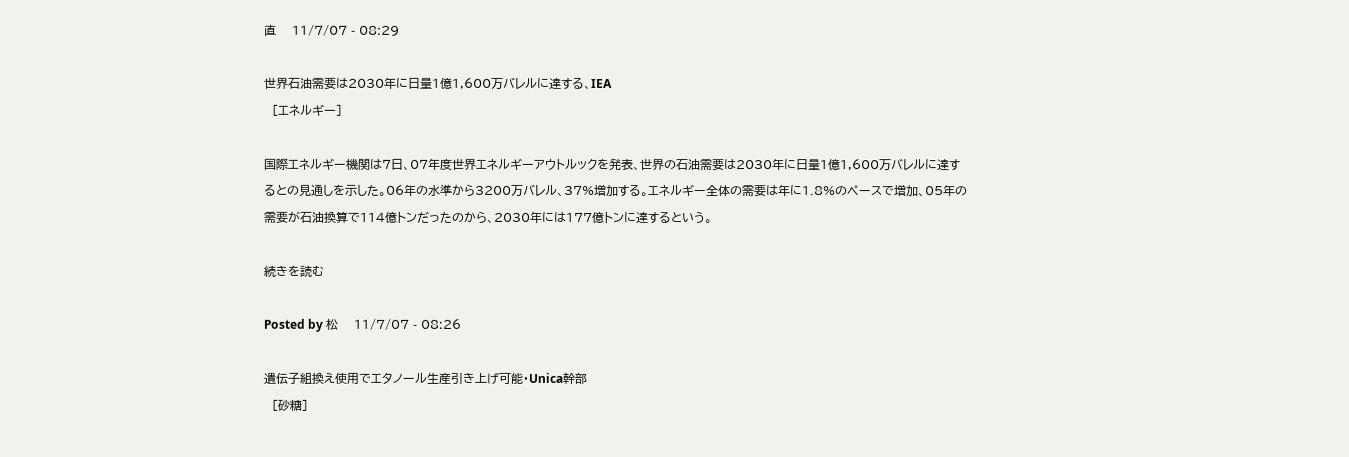直    11/7/07 - 08:29

世界石油需要は2030年に日量1億1,600万バレルに達する、IEA
  [エネルギー]

国際エネルギー機関は7日、07年度世界エネルギーアウトルックを発表、世界の石油需要は2030年に日量1億1,600万バレルに達するとの見通しを示した。06年の水準から3200万バレル、37%増加する。エネルギー全体の需要は年に1.8%のペースで増加、05年の需要が石油換算で114億トンだったのから、2030年には177億トンに達するという。

続きを読む

Posted by 松    11/7/07 - 08:26

遺伝子組換え使用でエタノール生産引き上げ可能・Unica幹部
  [砂糖]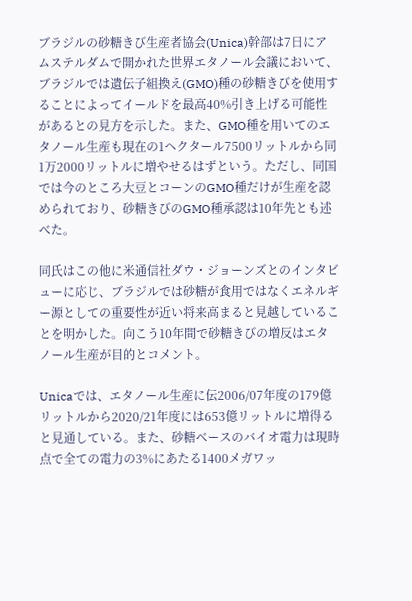ブラジルの砂糖きび生産者協会(Unica)幹部は7日にアムステルダムで開かれた世界エタノール会議において、ブラジルでは遺伝子組換え(GMO)種の砂糖きびを使用することによってイールドを最高40%引き上げる可能性があるとの見方を示した。また、GMO種を用いてのエタノール生産も現在の1ヘクタール7500リットルから同1万2000リットルに増やせるはずという。ただし、同国では今のところ大豆とコーンのGMO種だけが生産を認められており、砂糖きびのGMO種承認は10年先とも述べた。

同氏はこの他に米通信社ダウ・ジョーンズとのインタビューに応じ、ブラジルでは砂糖が食用ではなくエネルギー源としての重要性が近い将来高まると見越していることを明かした。向こう10年間で砂糖きびの増反はエタノール生産が目的とコメント。

Unicaでは、エタノール生産に伝2006/07年度の179億リットルから2020/21年度には653億リットルに増得ると見通している。また、砂糖ベースのバイオ電力は現時点で全ての電力の3%にあたる1400メガワッ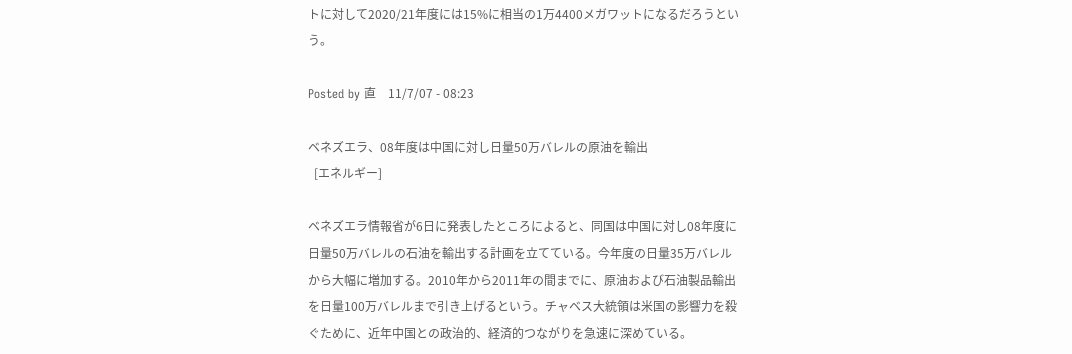トに対して2020/21年度には15%に相当の1万4400メガワットになるだろうという。

Posted by 直    11/7/07 - 08:23

ベネズエラ、08年度は中国に対し日量50万バレルの原油を輸出
  [エネルギー]

ベネズエラ情報省が6日に発表したところによると、同国は中国に対し08年度に日量50万バレルの石油を輸出する計画を立てている。今年度の日量35万バレルから大幅に増加する。2010年から2011年の間までに、原油および石油製品輸出を日量100万バレルまで引き上げるという。チャベス大統領は米国の影響力を殺ぐために、近年中国との政治的、経済的つながりを急速に深めている。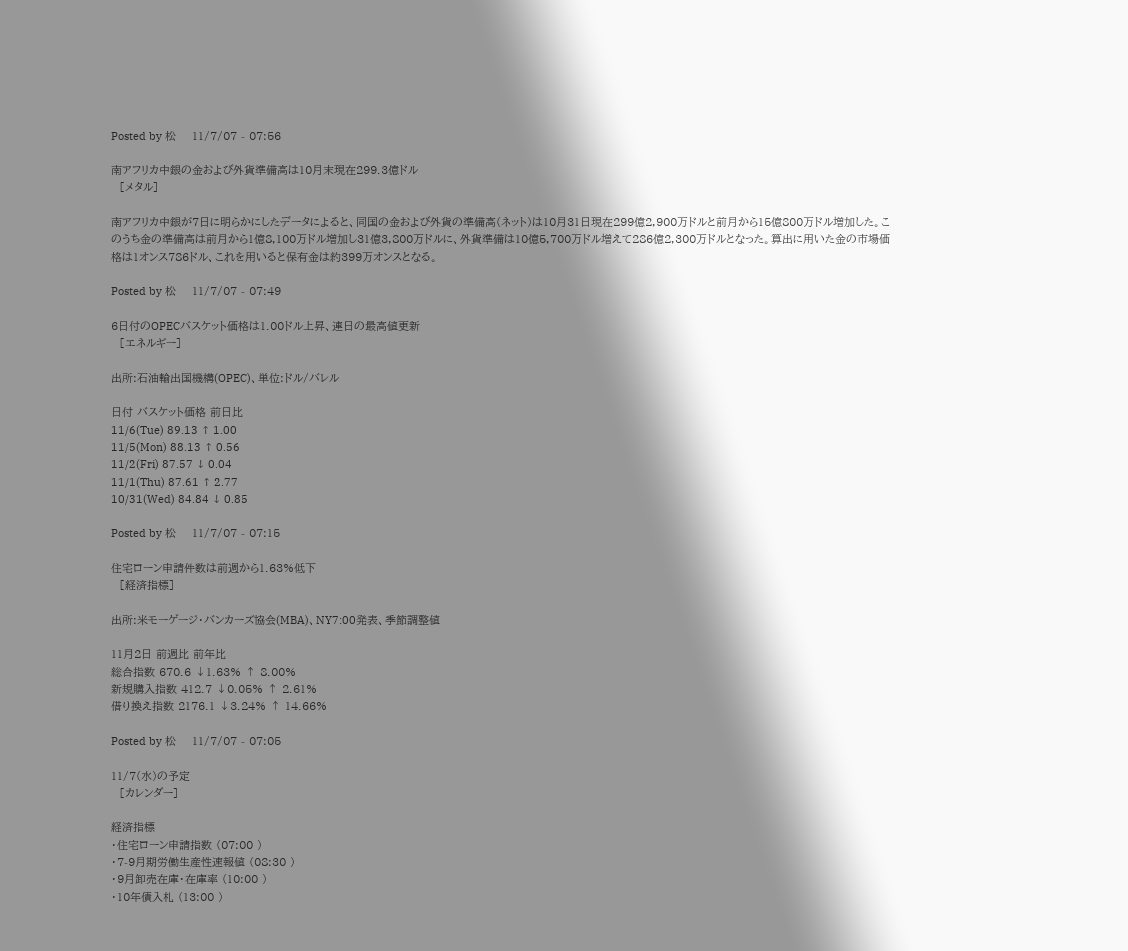Posted by 松    11/7/07 - 07:56

南アフリカ中銀の金および外貨準備高は10月末現在299.3億ドル
  [メタル]

南アフリカ中銀が7日に明らかにしたデータによると、同国の金および外貨の準備高(ネット)は10月31日現在299億2,900万ドルと前月から15億800万ドル増加した。このうち金の準備高は前月から1億8,100万ドル増加し31億3,800万ドルに、外貨準備は10億5,700万ドル増えて286億2,300万ドルとなった。算出に用いた金の市場価格は1オンス786ドル、これを用いると保有金は約399万オンスとなる。

Posted by 松    11/7/07 - 07:49

6日付のOPECバスケット価格は1.00ドル上昇、連日の最高値更新
  [エネルギー]

出所:石油輸出国機構(OPEC)、単位:ドル/バレル

日付 バスケット価格 前日比
11/6(Tue) 89.13 ↑ 1.00
11/5(Mon) 88.13 ↑ 0.56
11/2(Fri) 87.57 ↓ 0.04
11/1(Thu) 87.61 ↑ 2.77
10/31(Wed) 84.84 ↓ 0.85

Posted by 松    11/7/07 - 07:15

住宅ローン申請件数は前週から1.63%低下
  [経済指標]

出所:米モーゲージ・バンカーズ協会(MBA)、NY7:00発表、季節調整値

11月2日 前週比 前年比
総合指数 670.6 ↓1.63% ↑ 8.00%
新規購入指数 412.7 ↓0.05% ↑ 2.61%
借り換え指数 2176.1 ↓3.24% ↑ 14.66%

Posted by 松    11/7/07 - 07:05

11/7(水)の予定
  [カレンダー]

経済指標
・住宅ローン申請指数 (07:00 )
・7-9月期労働生産性速報値 (08:30 )
・9月卸売在庫・在庫率 (10:00 )
・10年債入札 (13:00 )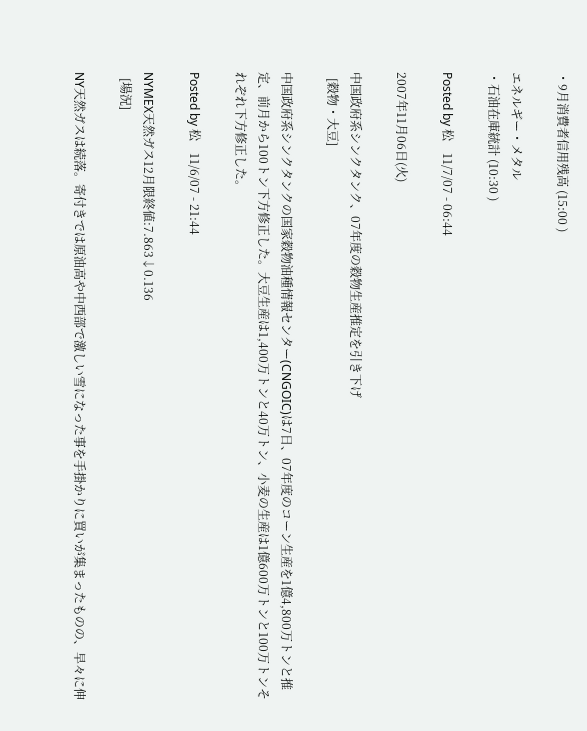・9月消費者信用残高 (15:00 )

エネルギー・メタル
・石油在庫統計 (10:30 )

Posted by 松    11/7/07 - 06:44

2007年11月06日(火)

中国政府系シンクタンク、07年度の穀物生産推定を引き下げ
  [穀物・大豆]

中国政府系シンクタンクの国家穀物油種情報センター(CNGOIC)は7日、07年度のコーン生産を1億4,800万トンと推定、前月から100トン下方修正した。大豆生産は1,400万トンと40万トン、小麦の生産は1億600万トンと100万トンそれぞれ下方修正した。

Posted by 松    11/6/07 - 21:44

NYMEX天然ガス12月限終値:7.863↓0.136
  [場況]

NY天然ガスは続落。寄付きでは原油高や中西部で激しい雪になった事を手掛かりに買いが集まったものの、早々に伸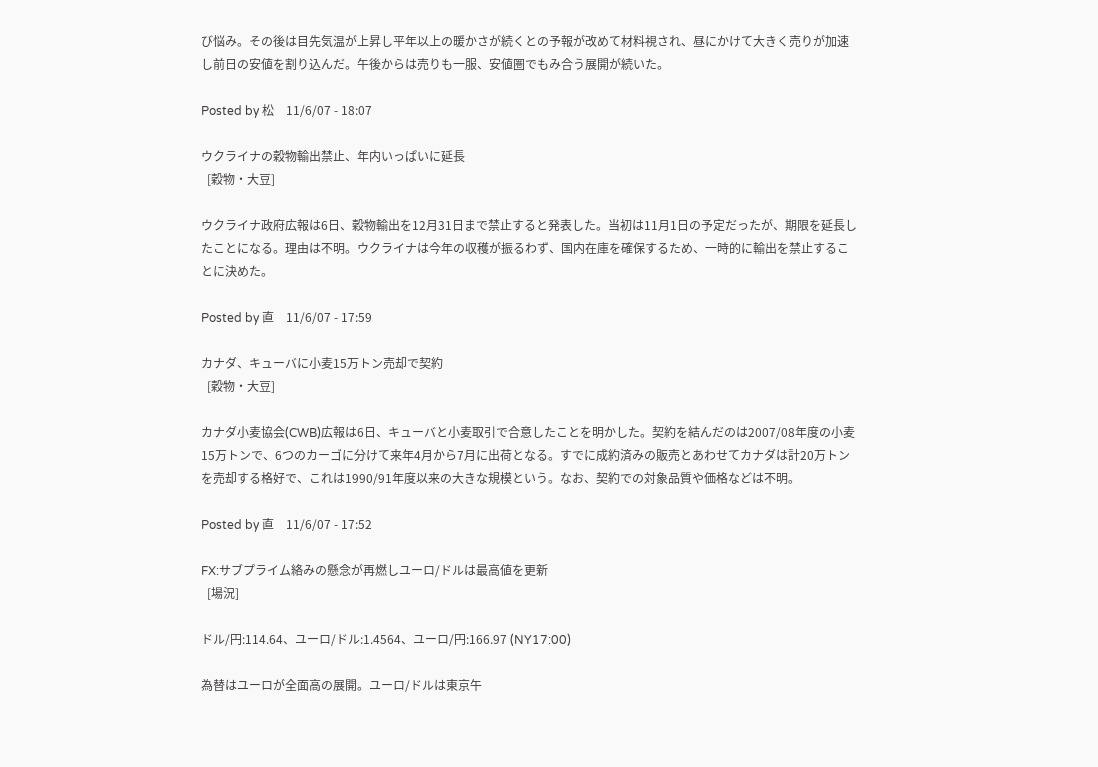び悩み。その後は目先気温が上昇し平年以上の暖かさが続くとの予報が改めて材料視され、昼にかけて大きく売りが加速し前日の安値を割り込んだ。午後からは売りも一服、安値圏でもみ合う展開が続いた。

Posted by 松    11/6/07 - 18:07

ウクライナの穀物輸出禁止、年内いっぱいに延長
  [穀物・大豆]

ウクライナ政府広報は6日、穀物輸出を12月31日まで禁止すると発表した。当初は11月1日の予定だったが、期限を延長したことになる。理由は不明。ウクライナは今年の収穫が振るわず、国内在庫を確保するため、一時的に輸出を禁止することに決めた。

Posted by 直    11/6/07 - 17:59

カナダ、キューバに小麦15万トン売却で契約
  [穀物・大豆]

カナダ小麦協会(CWB)広報は6日、キューバと小麦取引で合意したことを明かした。契約を結んだのは2007/08年度の小麦15万トンで、6つのカーゴに分けて来年4月から7月に出荷となる。すでに成約済みの販売とあわせてカナダは計20万トンを売却する格好で、これは1990/91年度以来の大きな規模という。なお、契約での対象品質や価格などは不明。

Posted by 直    11/6/07 - 17:52

FX:サブプライム絡みの懸念が再燃しユーロ/ドルは最高値を更新
  [場況]

ドル/円:114.64、ユーロ/ドル:1.4564、ユーロ/円:166.97 (NY17:00)

為替はユーロが全面高の展開。ユーロ/ドルは東京午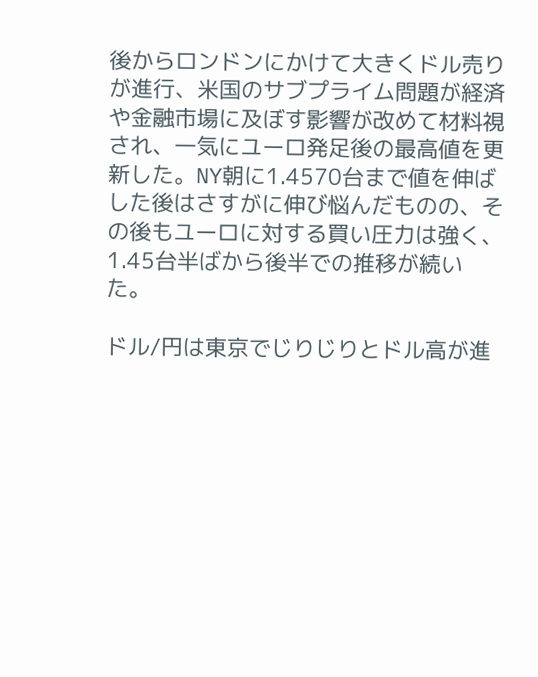後からロンドンにかけて大きくドル売りが進行、米国のサブプライム問題が経済や金融市場に及ぼす影響が改めて材料視され、一気にユーロ発足後の最高値を更新した。NY朝に1.4570台まで値を伸ばした後はさすがに伸び悩んだものの、その後もユーロに対する買い圧力は強く、1.45台半ばから後半での推移が続いた。

ドル/円は東京でじりじりとドル高が進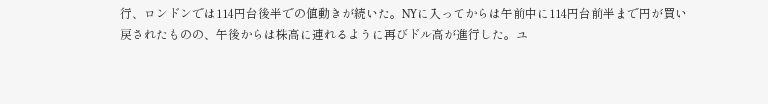行、ロンドンでは114円台後半での値動きが続いた。NYに入ってからは午前中に114円台前半まで円が買い戻されたものの、午後からは株高に連れるように再びドル高が進行した。ユ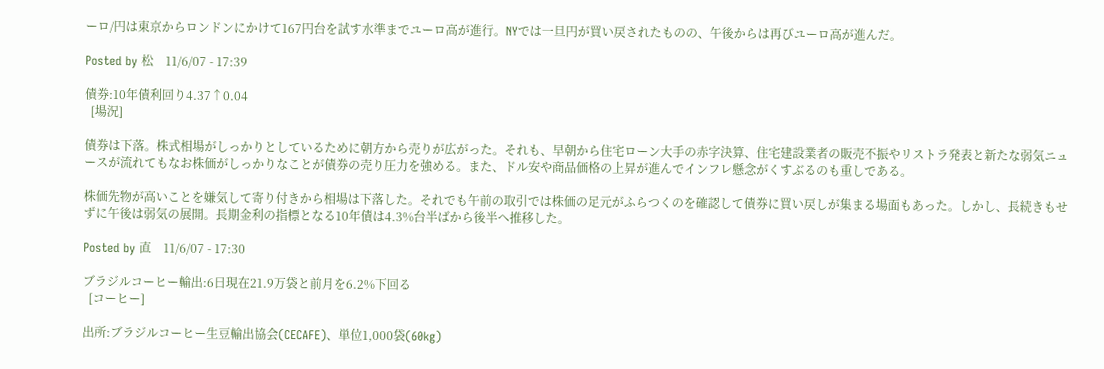ーロ/円は東京からロンドンにかけて167円台を試す水準までユーロ高が進行。NYでは一旦円が買い戻されたものの、午後からは再びユーロ高が進んだ。

Posted by 松    11/6/07 - 17:39

債券:10年債利回り4.37↑0.04
  [場況]

債券は下落。株式相場がしっかりとしているために朝方から売りが広がった。それも、早朝から住宅ローン大手の赤字決算、住宅建設業者の販売不振やリストラ発表と新たな弱気ニュースが流れてもなお株価がしっかりなことが債券の売り圧力を強める。また、ドル安や商品価格の上昇が進んでインフレ懸念がくすぶるのも重しである。

株価先物が高いことを嫌気して寄り付きから相場は下落した。それでも午前の取引では株価の足元がふらつくのを確認して債券に買い戻しが集まる場面もあった。しかし、長続きもせずに午後は弱気の展開。長期金利の指標となる10年債は4.3%台半ばから後半へ推移した。

Posted by 直    11/6/07 - 17:30

ブラジルコーヒー輸出:6日現在21.9万袋と前月を6.2%下回る
  [コーヒー]

出所:ブラジルコーヒー生豆輸出協会(CECAFE)、単位1,000袋(60kg)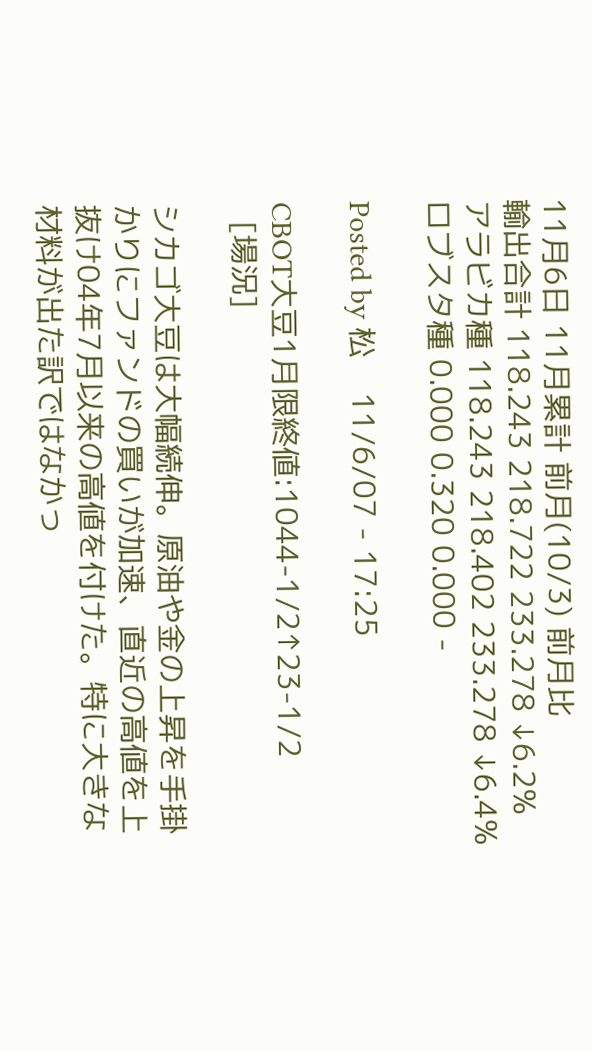11月6日 11月累計 前月(10/3) 前月比
輸出合計 118.243 218.722 233.278 ↓6.2%
アラビカ種 118.243 218.402 233.278 ↓6.4%
ロブスタ種 0.000 0.320 0.000 -

Posted by 松    11/6/07 - 17:25

CBOT大豆1月限終値:1044-1/2↑23-1/2
  [場況]

シカゴ大豆は大幅続伸。原油や金の上昇を手掛かりにファンドの買いが加速、直近の高値を上抜け04年7月以来の高値を付けた。特に大きな材料が出た訳ではなかっ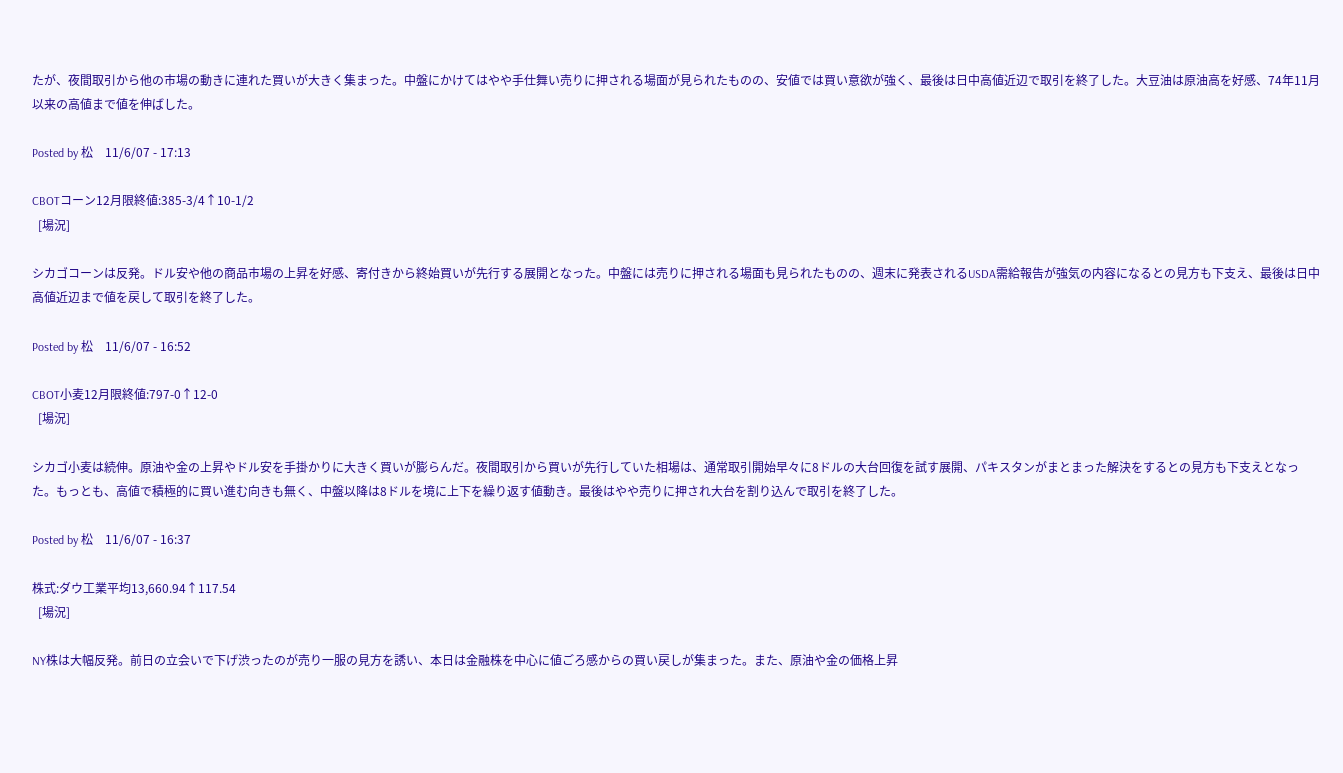たが、夜間取引から他の市場の動きに連れた買いが大きく集まった。中盤にかけてはやや手仕舞い売りに押される場面が見られたものの、安値では買い意欲が強く、最後は日中高値近辺で取引を終了した。大豆油は原油高を好感、74年11月以来の高値まで値を伸ばした。

Posted by 松    11/6/07 - 17:13

CBOTコーン12月限終値:385-3/4↑10-1/2
  [場況]

シカゴコーンは反発。ドル安や他の商品市場の上昇を好感、寄付きから終始買いが先行する展開となった。中盤には売りに押される場面も見られたものの、週末に発表されるUSDA需給報告が強気の内容になるとの見方も下支え、最後は日中高値近辺まで値を戻して取引を終了した。

Posted by 松    11/6/07 - 16:52

CBOT小麦12月限終値:797-0↑12-0
  [場況]

シカゴ小麦は続伸。原油や金の上昇やドル安を手掛かりに大きく買いが膨らんだ。夜間取引から買いが先行していた相場は、通常取引開始早々に8ドルの大台回復を試す展開、パキスタンがまとまった解決をするとの見方も下支えとなった。もっとも、高値で積極的に買い進む向きも無く、中盤以降は8ドルを境に上下を繰り返す値動き。最後はやや売りに押され大台を割り込んで取引を終了した。

Posted by 松    11/6/07 - 16:37

株式:ダウ工業平均13,660.94↑117.54
  [場況]

NY株は大幅反発。前日の立会いで下げ渋ったのが売り一服の見方を誘い、本日は金融株を中心に値ごろ感からの買い戻しが集まった。また、原油や金の価格上昇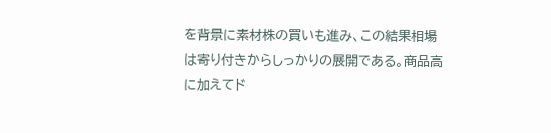を背景に素材株の買いも進み、この結果相場は寄り付きからしっかりの展開である。商品高に加えてド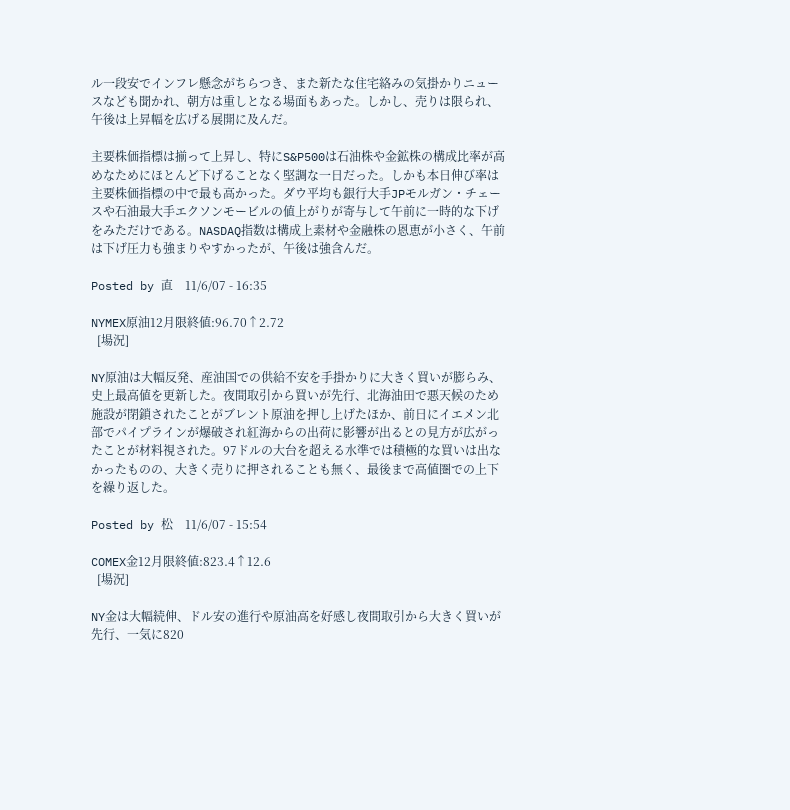ル一段安でインフレ懸念がちらつき、また新たな住宅絡みの気掛かりニュースなども聞かれ、朝方は重しとなる場面もあった。しかし、売りは限られ、午後は上昇幅を広げる展開に及んだ。

主要株価指標は揃って上昇し、特にS&P500は石油株や金鉱株の構成比率が高めなためにほとんど下げることなく堅調な一日だった。しかも本日伸び率は主要株価指標の中で最も高かった。ダウ平均も銀行大手JPモルガン・チェースや石油最大手エクソンモービルの値上がりが寄与して午前に一時的な下げをみただけである。NASDAQ指数は構成上素材や金融株の恩恵が小さく、午前は下げ圧力も強まりやすかったが、午後は強含んだ。

Posted by 直    11/6/07 - 16:35

NYMEX原油12月限終値:96.70↑2.72
  [場況]

NY原油は大幅反発、産油国での供給不安を手掛かりに大きく買いが膨らみ、史上最高値を更新した。夜間取引から買いが先行、北海油田で悪天候のため施設が閉鎖されたことがブレント原油を押し上げたほか、前日にイエメン北部でパイプラインが爆破され紅海からの出荷に影響が出るとの見方が広がったことが材料視された。97ドルの大台を超える水準では積極的な買いは出なかったものの、大きく売りに押されることも無く、最後まで高値圏での上下を繰り返した。

Posted by 松    11/6/07 - 15:54

COMEX金12月限終値:823.4↑12.6
  [場況]

NY金は大幅続伸、ドル安の進行や原油高を好感し夜間取引から大きく買いが先行、一気に820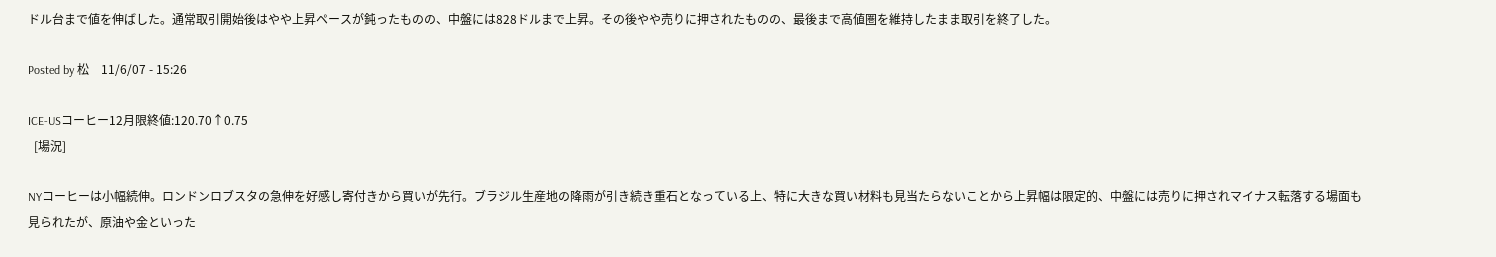ドル台まで値を伸ばした。通常取引開始後はやや上昇ペースが鈍ったものの、中盤には828ドルまで上昇。その後やや売りに押されたものの、最後まで高値圏を維持したまま取引を終了した。

Posted by 松    11/6/07 - 15:26

ICE-USコーヒー12月限終値:120.70↑0.75
  [場況]

NYコーヒーは小幅続伸。ロンドンロブスタの急伸を好感し寄付きから買いが先行。ブラジル生産地の降雨が引き続き重石となっている上、特に大きな買い材料も見当たらないことから上昇幅は限定的、中盤には売りに押されマイナス転落する場面も見られたが、原油や金といった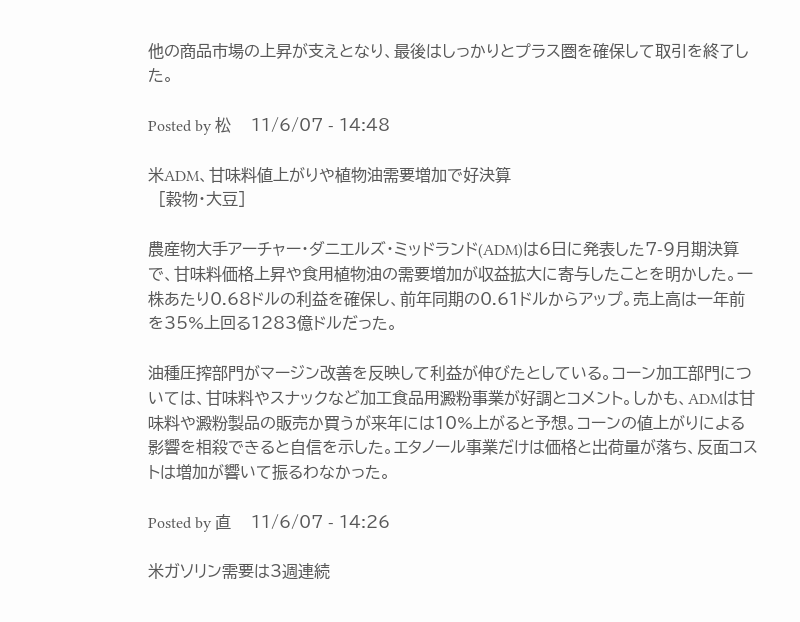他の商品市場の上昇が支えとなり、最後はしっかりとプラス圏を確保して取引を終了した。

Posted by 松    11/6/07 - 14:48

米ADM、甘味料値上がりや植物油需要増加で好決算
  [穀物・大豆]

農産物大手アーチャー・ダニエルズ・ミッドランド(ADM)は6日に発表した7-9月期決算で、甘味料価格上昇や食用植物油の需要増加が収益拡大に寄与したことを明かした。一株あたり0.68ドルの利益を確保し、前年同期の0.61ドルからアップ。売上高は一年前を35%上回る1283億ドルだった。

油種圧搾部門がマージン改善を反映して利益が伸びたとしている。コーン加工部門については、甘味料やスナックなど加工食品用澱粉事業が好調とコメント。しかも、ADMは甘味料や澱粉製品の販売か買うが来年には10%上がると予想。コーンの値上がりによる影響を相殺できると自信を示した。エタノール事業だけは価格と出荷量が落ち、反面コストは増加が響いて振るわなかった。

Posted by 直    11/6/07 - 14:26

米ガソリン需要は3週連続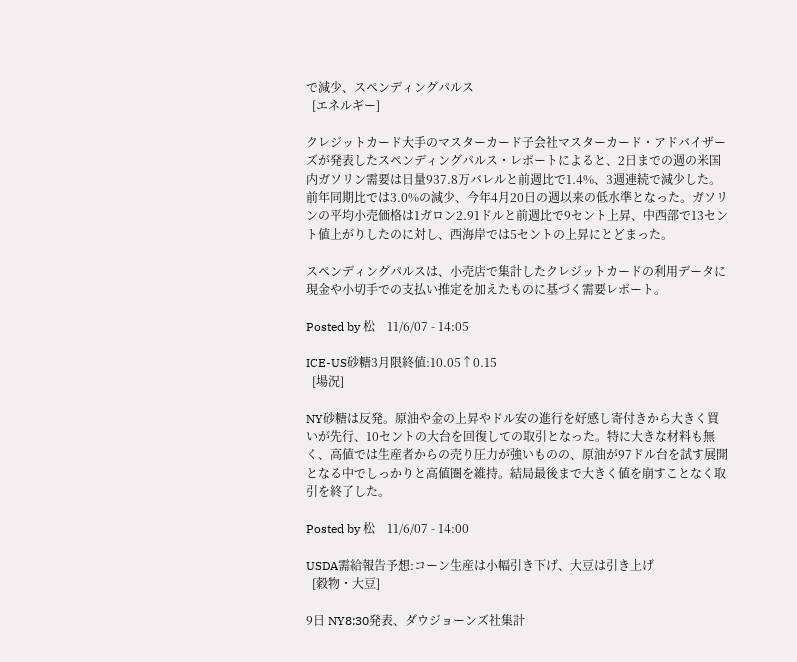で減少、スペンディングパルス
  [エネルギー]

クレジットカード大手のマスターカード子会社マスターカード・アドバイザーズが発表したスペンディングパルス・レポートによると、2日までの週の米国内ガソリン需要は日量937.8万バレルと前週比で1.4%、3週連続で減少した。前年同期比では3.0%の減少、今年4月20日の週以来の低水準となった。ガソリンの平均小売価格は1ガロン2.91ドルと前週比で9セント上昇、中西部で13セント値上がりしたのに対し、西海岸では5セントの上昇にとどまった。

スペンディングパルスは、小売店で集計したクレジットカードの利用データに現金や小切手での支払い推定を加えたものに基づく需要レポート。

Posted by 松    11/6/07 - 14:05

ICE-US砂糖3月限終値:10.05↑0.15
  [場況]

NY砂糖は反発。原油や金の上昇やドル安の進行を好感し寄付きから大きく買いが先行、10セントの大台を回復しての取引となった。特に大きな材料も無く、高値では生産者からの売り圧力が強いものの、原油が97ドル台を試す展開となる中でしっかりと高値圏を維持。結局最後まで大きく値を崩すことなく取引を終了した。

Posted by 松    11/6/07 - 14:00

USDA需給報告予想:コーン生産は小幅引き下げ、大豆は引き上げ
  [穀物・大豆]

9日 NY8:30発表、ダウジョーンズ社集計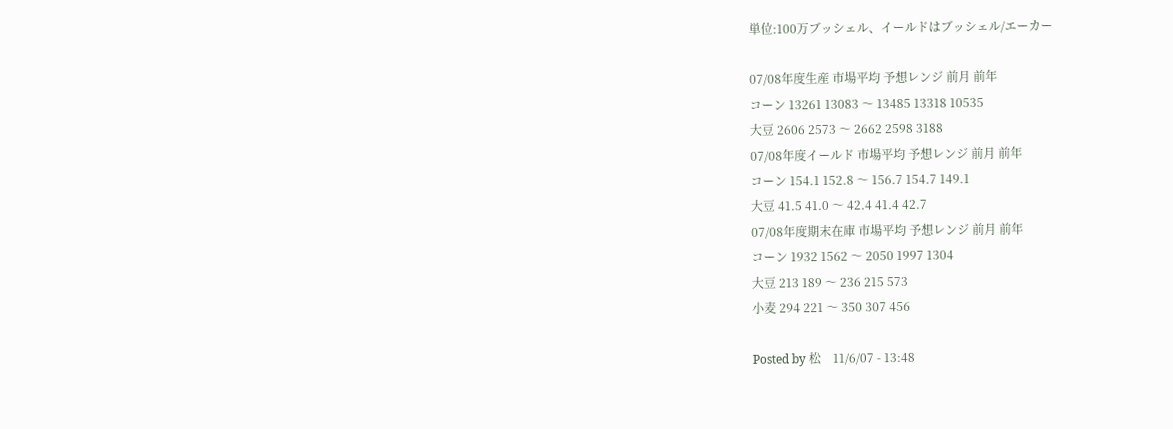単位:100万ブッシェル、イールドはブッシェル/エーカー

07/08年度生産 市場平均 予想レンジ 前月 前年
コーン 13261 13083 〜 13485 13318 10535
大豆 2606 2573 〜 2662 2598 3188
07/08年度イールド 市場平均 予想レンジ 前月 前年
コーン 154.1 152.8 〜 156.7 154.7 149.1
大豆 41.5 41.0 〜 42.4 41.4 42.7
07/08年度期末在庫 市場平均 予想レンジ 前月 前年
コーン 1932 1562 〜 2050 1997 1304
大豆 213 189 〜 236 215 573
小麦 294 221 〜 350 307 456

Posted by 松    11/6/07 - 13:48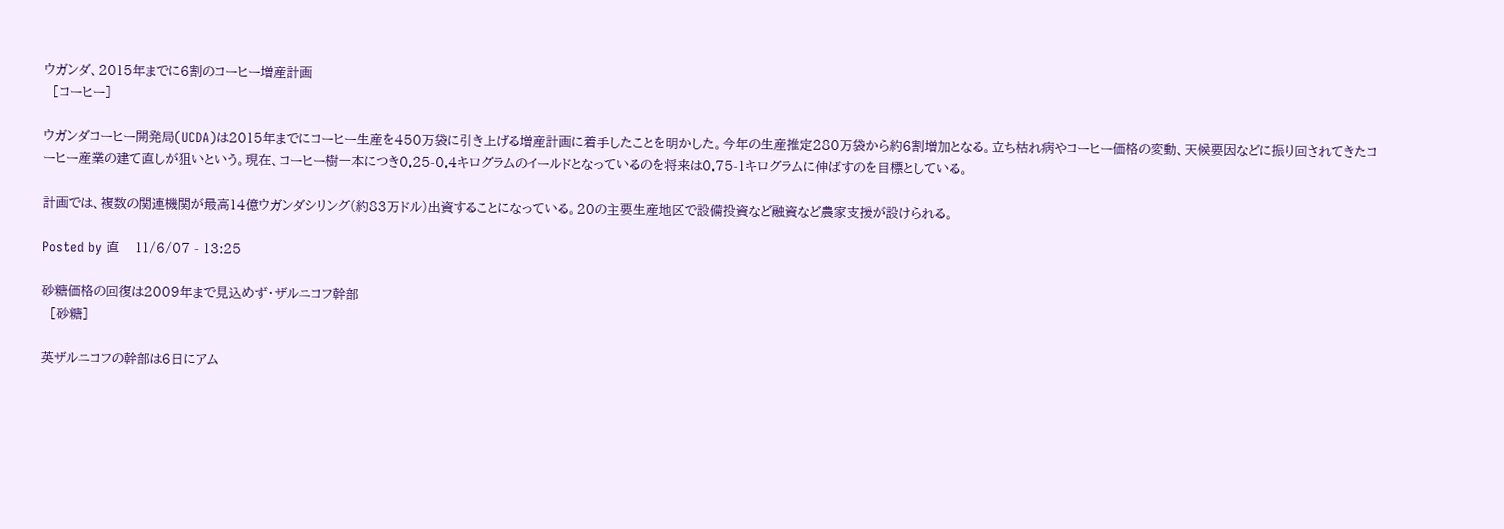ウガンダ、2015年までに6割のコーヒー増産計画
  [コーヒー]

ウガンダコーヒー開発局(UCDA)は2015年までにコーヒー生産を450万袋に引き上げる増産計画に着手したことを明かした。今年の生産推定280万袋から約6割増加となる。立ち枯れ病やコーヒー価格の変動、天候要因などに振り回されてきたコーヒー産業の建て直しが狙いという。現在、コーヒー樹一本につき0.25-0.4キログラムのイールドとなっているのを将来は0.75-1キログラムに伸ばすのを目標としている。

計画では、複数の関連機関が最高14億ウガンダシリング(約83万ドル)出資することになっている。20の主要生産地区で設備投資など融資など農家支援が設けられる。

Posted by 直    11/6/07 - 13:25

砂糖価格の回復は2009年まで見込めず・ザルニコフ幹部
  [砂糖]

英ザルニコフの幹部は6日にアム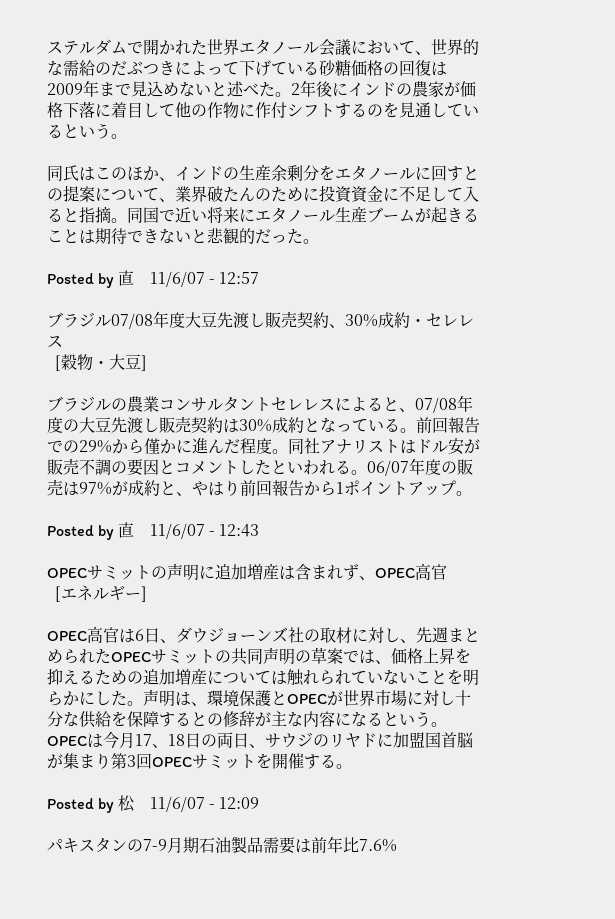ステルダムで開かれた世界エタノール会議において、世界的な需給のだぶつきによって下げている砂糖価格の回復は2009年まで見込めないと述べた。2年後にインドの農家が価格下落に着目して他の作物に作付シフトするのを見通しているという。

同氏はこのほか、インドの生産余剰分をエタノールに回すとの提案について、業界破たんのために投資資金に不足して入ると指摘。同国で近い将来にエタノール生産ブームが起きることは期待できないと悲観的だった。

Posted by 直    11/6/07 - 12:57

ブラジル07/08年度大豆先渡し販売契約、30%成約・セレレス
  [穀物・大豆]

ブラジルの農業コンサルタントセレレスによると、07/08年度の大豆先渡し販売契約は30%成約となっている。前回報告での29%から僅かに進んだ程度。同社アナリストはドル安が販売不調の要因とコメントしたといわれる。06/07年度の販売は97%が成約と、やはり前回報告から1ポイントアップ。

Posted by 直    11/6/07 - 12:43

OPECサミットの声明に追加増産は含まれず、OPEC高官
  [エネルギー]

OPEC高官は6日、ダウジョーンズ社の取材に対し、先週まとめられたOPECサミットの共同声明の草案では、価格上昇を抑えるための追加増産については触れられていないことを明らかにした。声明は、環境保護とOPECが世界市場に対し十分な供給を保障するとの修辞が主な内容になるという。OPECは今月17、18日の両日、サウジのリヤドに加盟国首脳が集まり第3回OPECサミットを開催する。

Posted by 松    11/6/07 - 12:09

パキスタンの7-9月期石油製品需要は前年比7.6%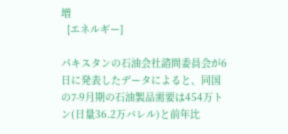増
  [エネルギー]

パキスタンの石油会社諮問委員会が6日に発表したデータによると、同国の7-9月期の石油製品需要は454万トン(日量36.2万バレル)と前年比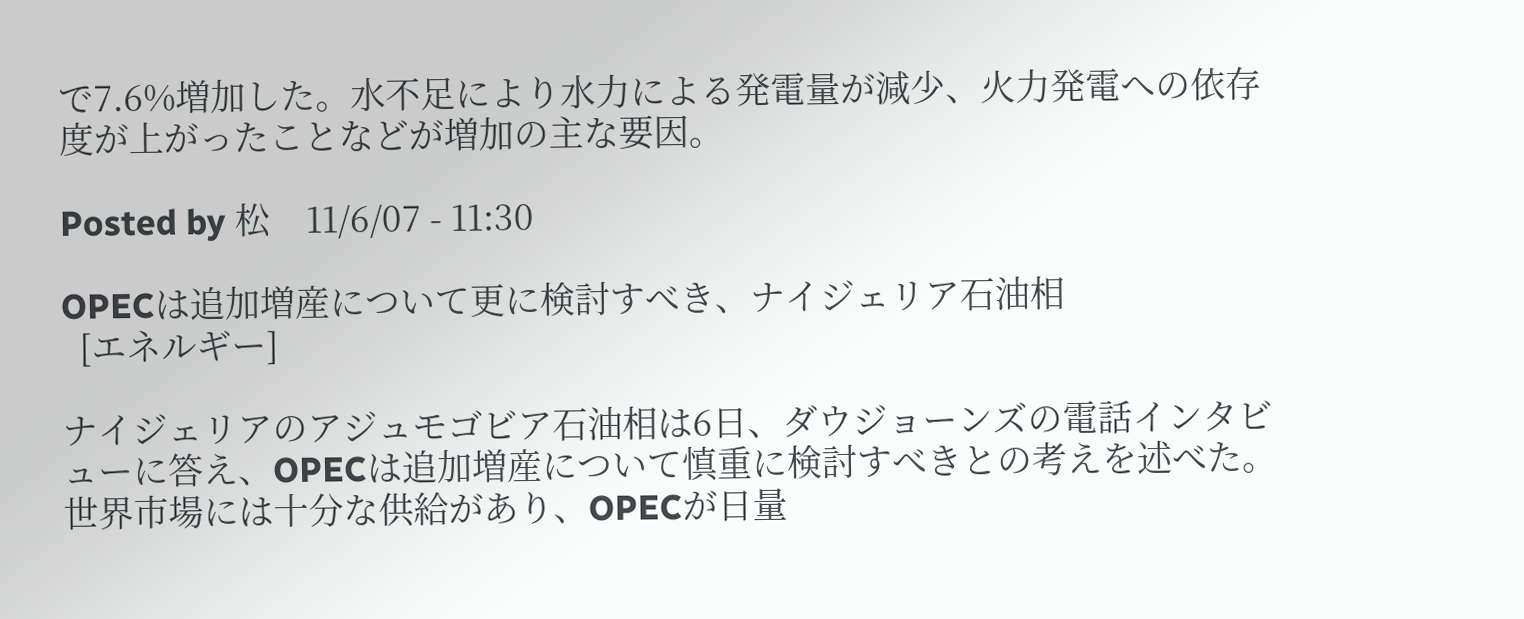で7.6%増加した。水不足により水力による発電量が減少、火力発電への依存度が上がったことなどが増加の主な要因。

Posted by 松    11/6/07 - 11:30

OPECは追加増産について更に検討すべき、ナイジェリア石油相
  [エネルギー]

ナイジェリアのアジュモゴビア石油相は6日、ダウジョーンズの電話インタビューに答え、OPECは追加増産について慎重に検討すべきとの考えを述べた。世界市場には十分な供給があり、OPECが日量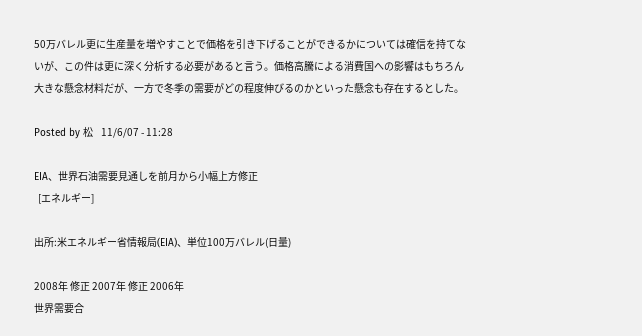50万バレル更に生産量を増やすことで価格を引き下げることができるかについては確信を持てないが、この件は更に深く分析する必要があると言う。価格高騰による消費国への影響はもちろん大きな懸念材料だが、一方で冬季の需要がどの程度伸びるのかといった懸念も存在するとした。

Posted by 松    11/6/07 - 11:28

EIA、世界石油需要見通しを前月から小幅上方修正
  [エネルギー]

出所:米エネルギー省情報局(EIA)、単位100万バレル(日量)

2008年 修正 2007年 修正 2006年
世界需要合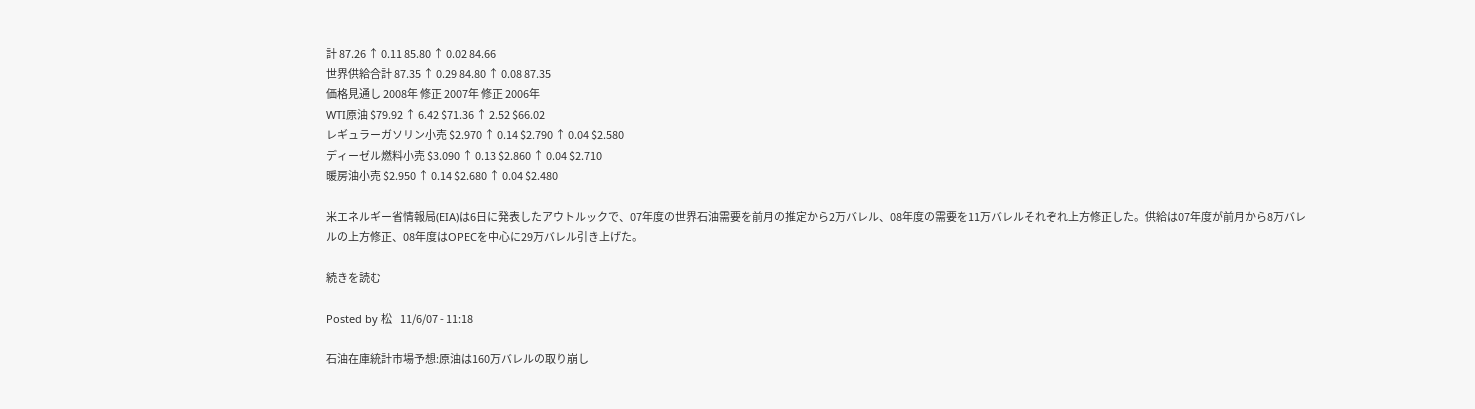計 87.26 ↑ 0.11 85.80 ↑ 0.02 84.66
世界供給合計 87.35 ↑ 0.29 84.80 ↑ 0.08 87.35
価格見通し 2008年 修正 2007年 修正 2006年
WTI原油 $79.92 ↑ 6.42 $71.36 ↑ 2.52 $66.02
レギュラーガソリン小売 $2.970 ↑ 0.14 $2.790 ↑ 0.04 $2.580
ディーゼル燃料小売 $3.090 ↑ 0.13 $2.860 ↑ 0.04 $2.710
暖房油小売 $2.950 ↑ 0.14 $2.680 ↑ 0.04 $2.480

米エネルギー省情報局(EIA)は6日に発表したアウトルックで、07年度の世界石油需要を前月の推定から2万バレル、08年度の需要を11万バレルそれぞれ上方修正した。供給は07年度が前月から8万バレルの上方修正、08年度はOPECを中心に29万バレル引き上げた。

続きを読む

Posted by 松    11/6/07 - 11:18

石油在庫統計市場予想:原油は160万バレルの取り崩し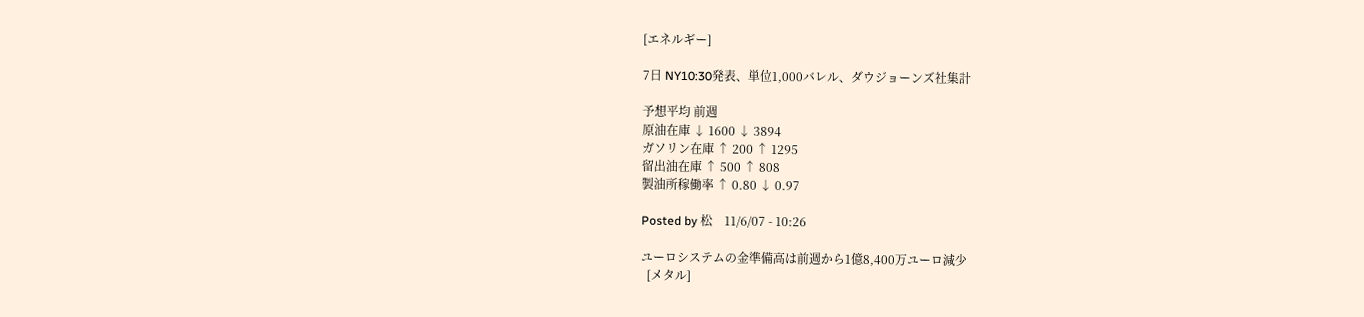[エネルギー]

7日 NY10:30発表、単位1,000バレル、ダウジョーンズ社集計

予想平均 前週
原油在庫 ↓ 1600 ↓ 3894
ガソリン在庫 ↑ 200 ↑ 1295
留出油在庫 ↑ 500 ↑ 808
製油所稼働率 ↑ 0.80 ↓ 0.97

Posted by 松    11/6/07 - 10:26

ユーロシステムの金準備高は前週から1億8,400万ユーロ減少
  [メタル]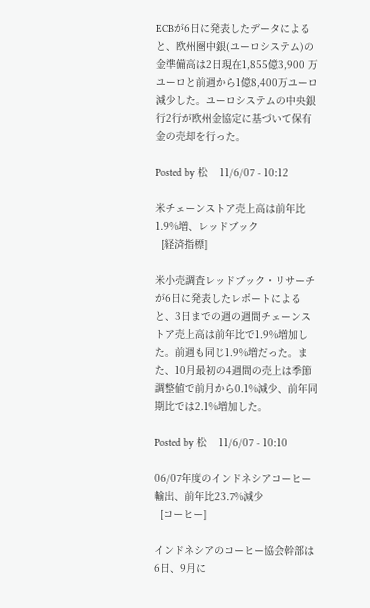ECBが6日に発表したデータによると、欧州圏中銀(ユーロシステム)の金準備高は2日現在1,855億3,900 万ユーロと前週から1億8,400万ユーロ減少した。ユーロシステムの中央銀行2行が欧州金協定に基づいて保有金の売却を行った。

Posted by 松    11/6/07 - 10:12

米チェーンストア売上高は前年比1.9%増、レッドブック
  [経済指標]

米小売調査レッドブック・リサーチが6日に発表したレポートによると、3日までの週の週間チェーンストア売上高は前年比で1.9%増加した。前週も同じ1.9%増だった。また、10月最初の4週間の売上は季節調整値で前月から0.1%減少、前年同期比では2.1%増加した。

Posted by 松    11/6/07 - 10:10

06/07年度のインドネシアコーヒー輸出、前年比23.7%減少
  [コーヒー]

インドネシアのコーヒー協会幹部は6日、9月に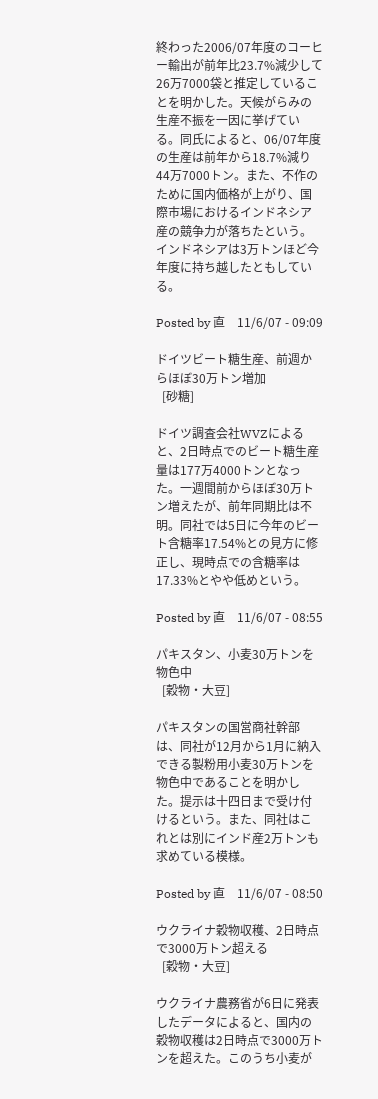終わった2006/07年度のコーヒー輸出が前年比23.7%減少して26万7000袋と推定していることを明かした。天候がらみの生産不振を一因に挙げている。同氏によると、06/07年度の生産は前年から18.7%減り44万7000トン。また、不作のために国内価格が上がり、国際市場におけるインドネシア産の競争力が落ちたという。インドネシアは3万トンほど今年度に持ち越したともしている。

Posted by 直    11/6/07 - 09:09

ドイツビート糖生産、前週からほぼ30万トン増加
  [砂糖]

ドイツ調査会社WVZによると、2日時点でのビート糖生産量は177万4000トンとなった。一週間前からほぼ30万トン増えたが、前年同期比は不明。同社では5日に今年のビート含糖率17.54%との見方に修正し、現時点での含糖率は17.33%とやや低めという。

Posted by 直    11/6/07 - 08:55

パキスタン、小麦30万トンを物色中
  [穀物・大豆]

パキスタンの国営商社幹部は、同社が12月から1月に納入できる製粉用小麦30万トンを物色中であることを明かした。提示は十四日まで受け付けるという。また、同社はこれとは別にインド産2万トンも求めている模様。

Posted by 直    11/6/07 - 08:50

ウクライナ穀物収穫、2日時点で3000万トン超える
  [穀物・大豆]

ウクライナ農務省が6日に発表したデータによると、国内の穀物収穫は2日時点で3000万トンを超えた。このうち小麦が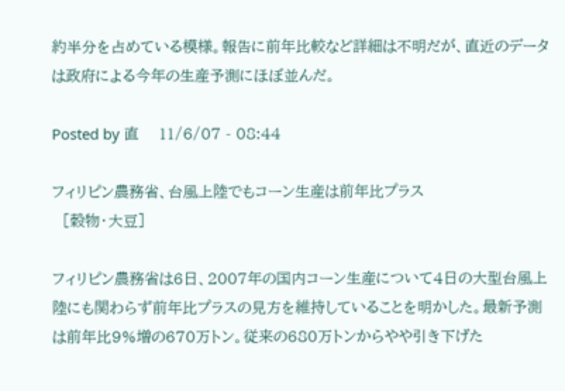約半分を占めている模様。報告に前年比較など詳細は不明だが、直近のデータは政府による今年の生産予測にほぼ並んだ。

Posted by 直    11/6/07 - 08:44

フィリピン農務省、台風上陸でもコーン生産は前年比プラス
  [穀物・大豆]

フィリピン農務省は6日、2007年の国内コーン生産について4日の大型台風上陸にも関わらず前年比プラスの見方を維持していることを明かした。最新予測は前年比9%増の670万トン。従来の680万トンからやや引き下げた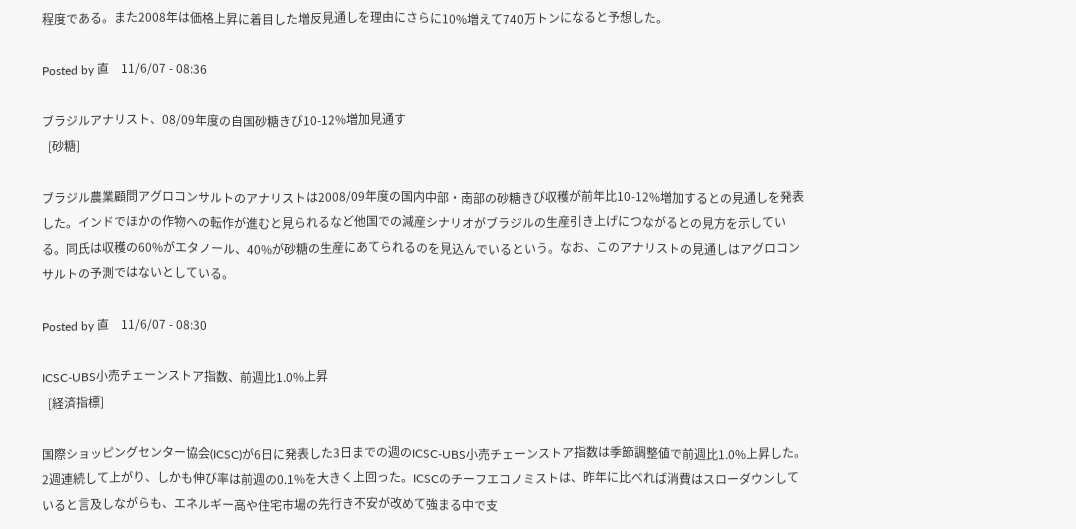程度である。また2008年は価格上昇に着目した増反見通しを理由にさらに10%増えて740万トンになると予想した。

Posted by 直    11/6/07 - 08:36

ブラジルアナリスト、08/09年度の自国砂糖きび10-12%増加見通す
  [砂糖]

ブラジル農業顧問アグロコンサルトのアナリストは2008/09年度の国内中部・南部の砂糖きび収穫が前年比10-12%増加するとの見通しを発表した。インドでほかの作物への転作が進むと見られるなど他国での減産シナリオがブラジルの生産引き上げにつながるとの見方を示している。同氏は収穫の60%がエタノール、40%が砂糖の生産にあてられるのを見込んでいるという。なお、このアナリストの見通しはアグロコンサルトの予測ではないとしている。

Posted by 直    11/6/07 - 08:30

ICSC-UBS小売チェーンストア指数、前週比1.0%上昇
  [経済指標]

国際ショッピングセンター協会(ICSC)が6日に発表した3日までの週のICSC-UBS小売チェーンストア指数は季節調整値で前週比1.0%上昇した。2週連続して上がり、しかも伸び率は前週の0.1%を大きく上回った。ICSCのチーフエコノミストは、昨年に比べれば消費はスローダウンしていると言及しながらも、エネルギー高や住宅市場の先行き不安が改めて強まる中で支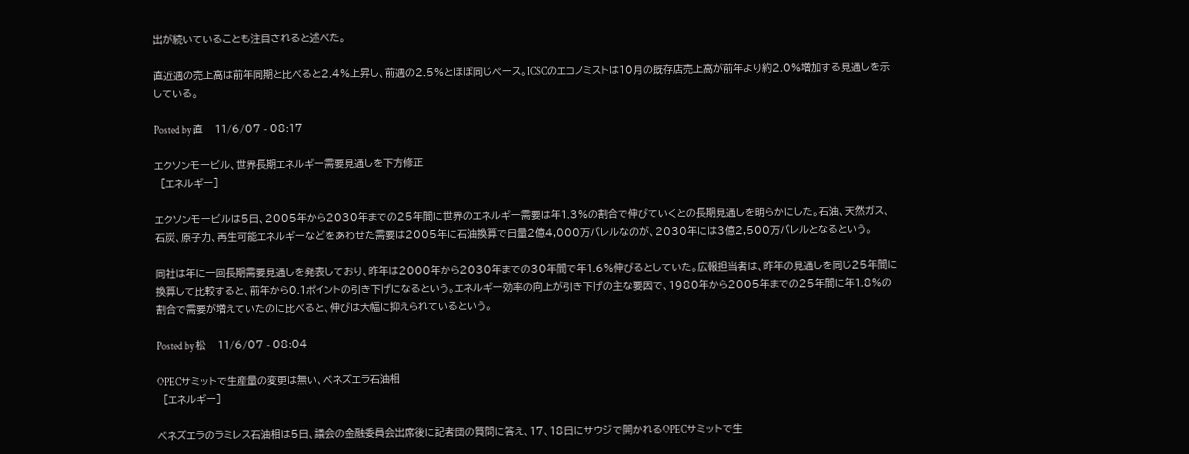出が続いていることも注目されると述べた。

直近週の売上高は前年同期と比べると2.4%上昇し、前週の2.5%とほぼ同じペース。ICSCのエコノミストは10月の既存店売上高が前年より約2.0%増加する見通しを示している。

Posted by 直    11/6/07 - 08:17

エクソンモービル、世界長期エネルギー需要見通しを下方修正
  [エネルギー]

エクソンモービルは5日、2005年から2030年までの25年間に世界のエネルギー需要は年1.3%の割合で伸びていくとの長期見通しを明らかにした。石油、天然ガス、石炭、原子力、再生可能エネルギーなどをあわせた需要は2005年に石油換算で日量2億4,000万バレルなのが、2030年には3億2,500万バレルとなるという。

同社は年に一回長期需要見通しを発表しており、昨年は2000年から2030年までの30年間で年1.6%伸びるとしていた。広報担当者は、昨年の見通しを同じ25年間に換算して比較すると、前年から0.1ポイントの引き下げになるという。エネルギー効率の向上が引き下げの主な要因で、1980年から2005年までの25年間に年1.8%の割合で需要が増えていたのに比べると、伸びは大幅に抑えられているという。

Posted by 松    11/6/07 - 08:04

OPECサミットで生産量の変更は無い、ベネズエラ石油相
  [エネルギー]

ベネズエラのラミレス石油相は5日、議会の金融委員会出席後に記者団の質問に答え、17、18日にサウジで開かれるOPECサミットで生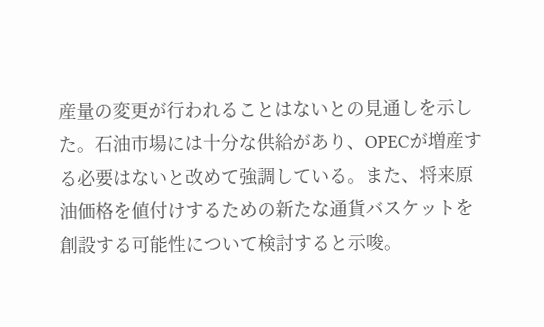産量の変更が行われることはないとの見通しを示した。石油市場には十分な供給があり、OPECが増産する必要はないと改めて強調している。また、将来原油価格を値付けするための新たな通貨バスケットを創設する可能性について検討すると示唆。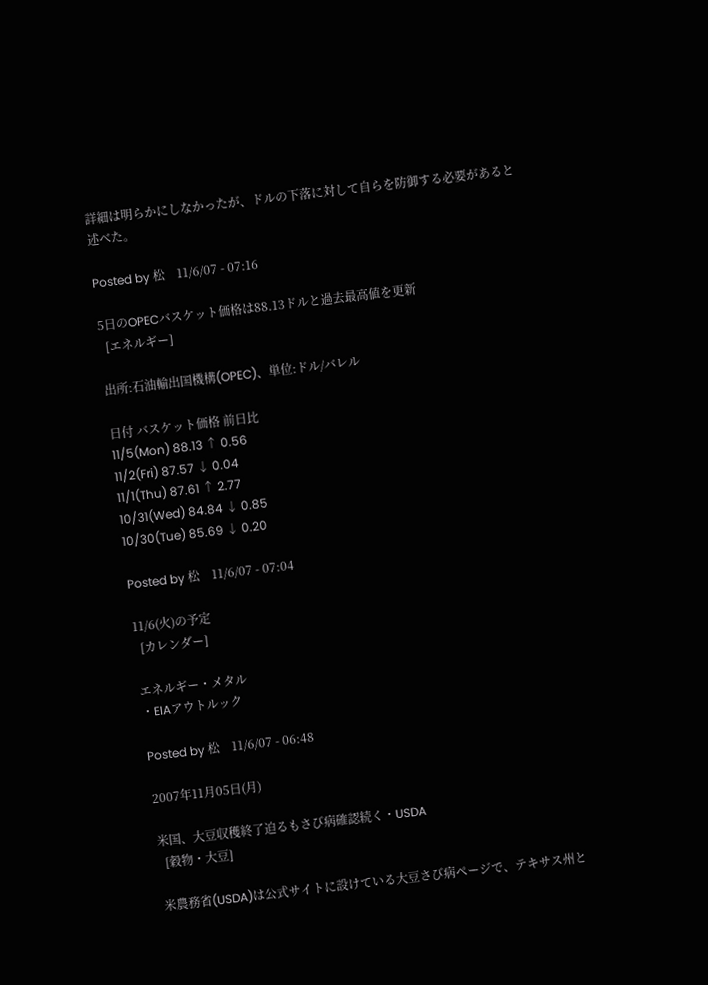詳細は明らかにしなかったが、ドルの下落に対して自らを防御する必要があると述べた。

Posted by 松    11/6/07 - 07:16

5日のOPECバスケット価格は88.13ドルと過去最高値を更新
  [エネルギー]

出所:石油輸出国機構(OPEC)、単位:ドル/バレル

日付 バスケット価格 前日比
11/5(Mon) 88.13 ↑ 0.56
11/2(Fri) 87.57 ↓ 0.04
11/1(Thu) 87.61 ↑ 2.77
10/31(Wed) 84.84 ↓ 0.85
10/30(Tue) 85.69 ↓ 0.20

Posted by 松    11/6/07 - 07:04

11/6(火)の予定
  [カレンダー]

エネルギー・メタル
・EIAアウトルック

Posted by 松    11/6/07 - 06:48

2007年11月05日(月)

米国、大豆収穫終了迫るもさび病確認続く・USDA
  [穀物・大豆]

米農務省(USDA)は公式サイトに設けている大豆さび病ページで、テキサス州と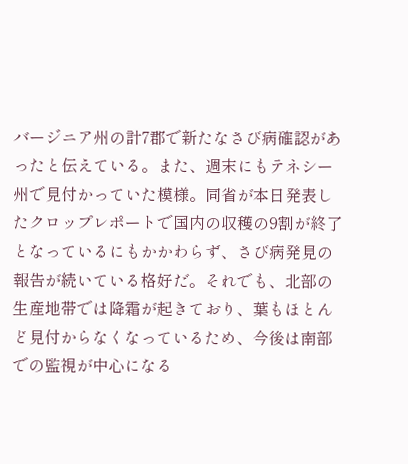バージニア州の計7郡で新たなさび病確認があったと伝えている。また、週末にもテネシー州で見付かっていた模様。同省が本日発表したクロップレポートで国内の収穫の9割が終了となっているにもかかわらず、さび病発見の報告が続いている格好だ。それでも、北部の生産地帯では降霜が起きており、葉もほとんど見付からなくなっているため、今後は南部での監視が中心になる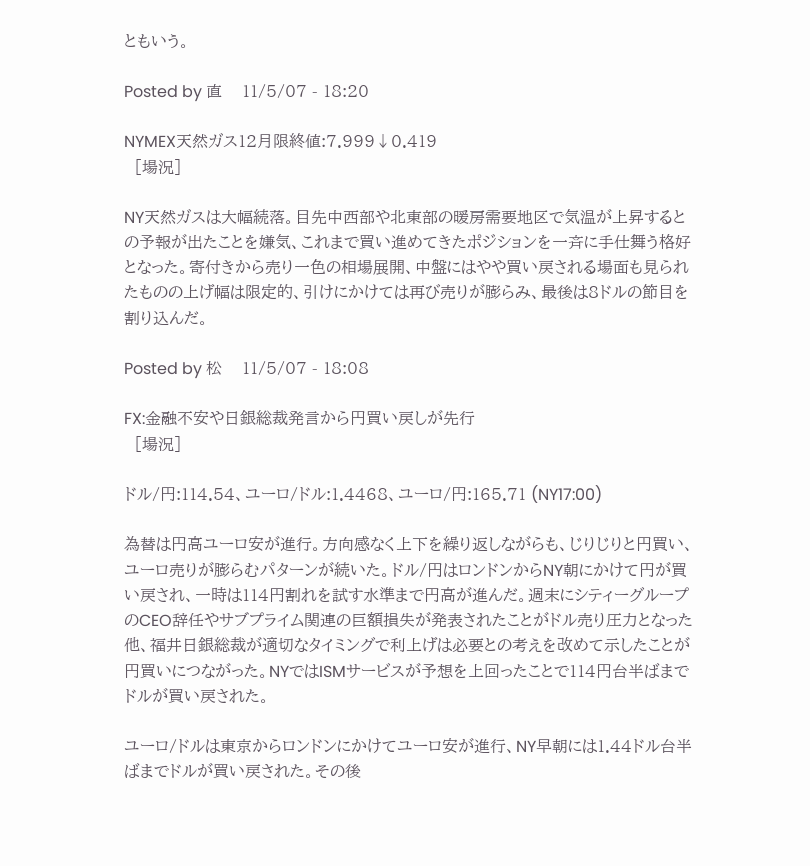ともいう。

Posted by 直    11/5/07 - 18:20

NYMEX天然ガス12月限終値:7.999↓0.419
  [場況]

NY天然ガスは大幅続落。目先中西部や北東部の暖房需要地区で気温が上昇するとの予報が出たことを嫌気、これまで買い進めてきたポジションを一斉に手仕舞う格好となった。寄付きから売り一色の相場展開、中盤にはやや買い戻される場面も見られたものの上げ幅は限定的、引けにかけては再び売りが膨らみ、最後は8ドルの節目を割り込んだ。

Posted by 松    11/5/07 - 18:08

FX:金融不安や日銀総裁発言から円買い戻しが先行
  [場況]

ドル/円:114.54、ユーロ/ドル:1.4468、ユーロ/円:165.71 (NY17:00)

為替は円高ユーロ安が進行。方向感なく上下を繰り返しながらも、じりじりと円買い、ユーロ売りが膨らむパターンが続いた。ドル/円はロンドンからNY朝にかけて円が買い戻され、一時は114円割れを試す水準まで円高が進んだ。週末にシティーグループのCEO辞任やサブプライム関連の巨額損失が発表されたことがドル売り圧力となった他、福井日銀総裁が適切なタイミングで利上げは必要との考えを改めて示したことが円買いにつながった。NYではISMサービスが予想を上回ったことで114円台半ばまでドルが買い戻された。

ユーロ/ドルは東京からロンドンにかけてユーロ安が進行、NY早朝には1.44ドル台半ばまでドルが買い戻された。その後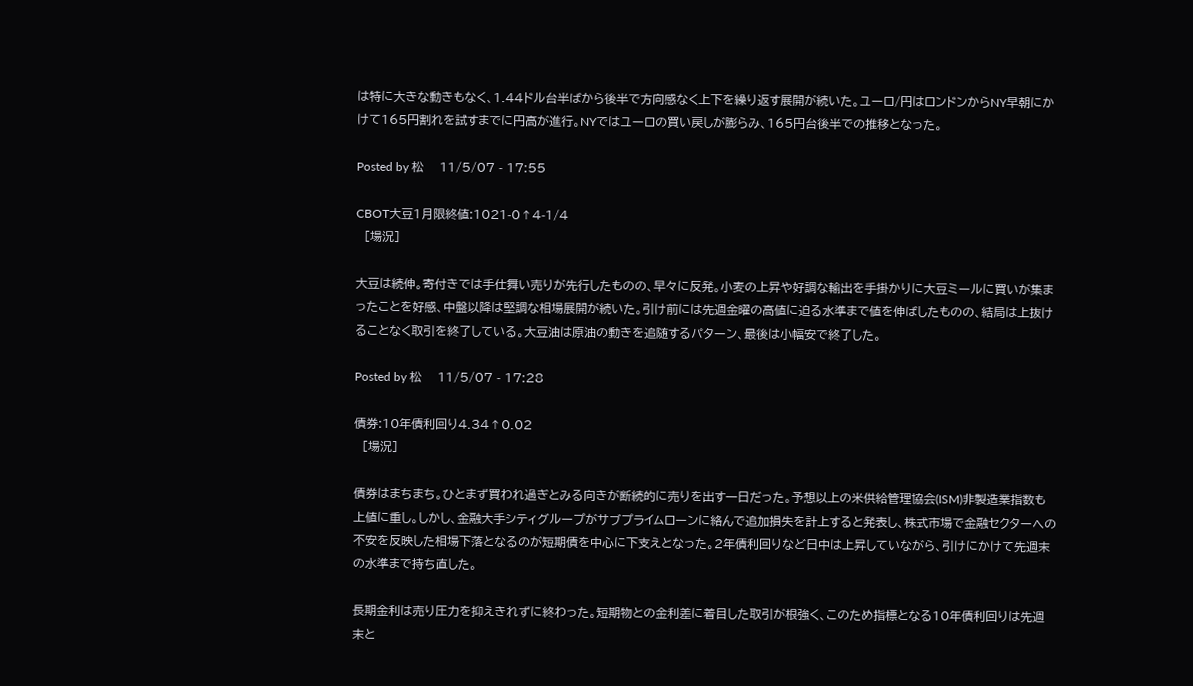は特に大きな動きもなく、1.44ドル台半ばから後半で方向感なく上下を繰り返す展開が続いた。ユーロ/円はロンドンからNY早朝にかけて165円割れを試すまでに円高が進行。NYではユーロの買い戻しが膨らみ、165円台後半での推移となった。

Posted by 松    11/5/07 - 17:55

CBOT大豆1月限終値:1021-0↑4-1/4
  [場況]

大豆は続伸。寄付きでは手仕舞い売りが先行したものの、早々に反発。小麦の上昇や好調な輸出を手掛かりに大豆ミールに買いが集まったことを好感、中盤以降は堅調な相場展開が続いた。引け前には先週金曜の高値に迫る水準まで値を伸ばしたものの、結局は上抜けることなく取引を終了している。大豆油は原油の動きを追随するパターン、最後は小幅安で終了した。

Posted by 松    11/5/07 - 17:28

債券:10年債利回り4.34↑0.02
  [場況]

債券はまちまち。ひとまず買われ過ぎとみる向きが断続的に売りを出す一日だった。予想以上の米供給管理協会(ISM)非製造業指数も上値に重し。しかし、金融大手シティグループがサブプライムローンに絡んで追加損失を計上すると発表し、株式市場で金融セクターへの不安を反映した相場下落となるのが短期債を中心に下支えとなった。2年債利回りなど日中は上昇していながら、引けにかけて先週末の水準まで持ち直した。

長期金利は売り圧力を抑えきれずに終わった。短期物との金利差に着目した取引が根強く、このため指標となる10年債利回りは先週末と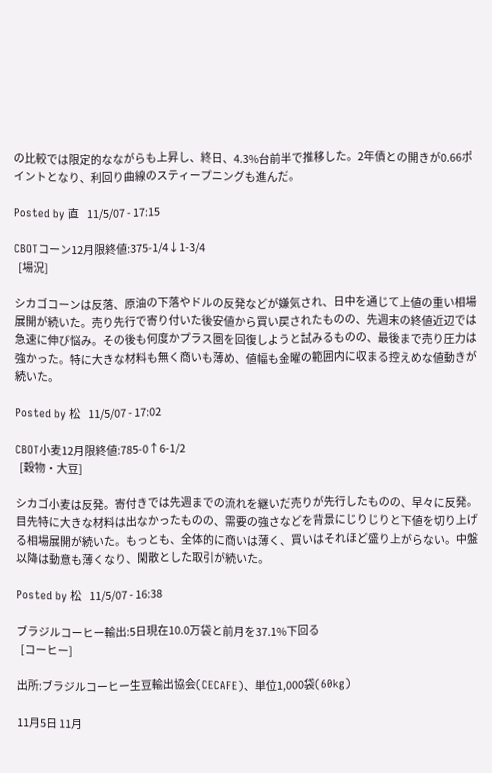の比較では限定的なながらも上昇し、終日、4.3%台前半で推移した。2年債との開きが0.66ポイントとなり、利回り曲線のスティープニングも進んだ。

Posted by 直    11/5/07 - 17:15

CBOTコーン12月限終値:375-1/4↓1-3/4
  [場況]

シカゴコーンは反落、原油の下落やドルの反発などが嫌気され、日中を通じて上値の重い相場展開が続いた。売り先行で寄り付いた後安値から買い戻されたものの、先週末の終値近辺では急速に伸び悩み。その後も何度かプラス圏を回復しようと試みるものの、最後まで売り圧力は強かった。特に大きな材料も無く商いも薄め、値幅も金曜の範囲内に収まる控えめな値動きが続いた。

Posted by 松    11/5/07 - 17:02

CBOT小麦12月限終値:785-0↑6-1/2
  [穀物・大豆]

シカゴ小麦は反発。寄付きでは先週までの流れを継いだ売りが先行したものの、早々に反発。目先特に大きな材料は出なかったものの、需要の強さなどを背景にじりじりと下値を切り上げる相場展開が続いた。もっとも、全体的に商いは薄く、買いはそれほど盛り上がらない。中盤以降は動意も薄くなり、閑散とした取引が続いた。

Posted by 松    11/5/07 - 16:38

ブラジルコーヒー輸出:5日現在10.0万袋と前月を37.1%下回る
  [コーヒー]

出所:ブラジルコーヒー生豆輸出協会(CECAFE)、単位1,000袋(60kg)

11月5日 11月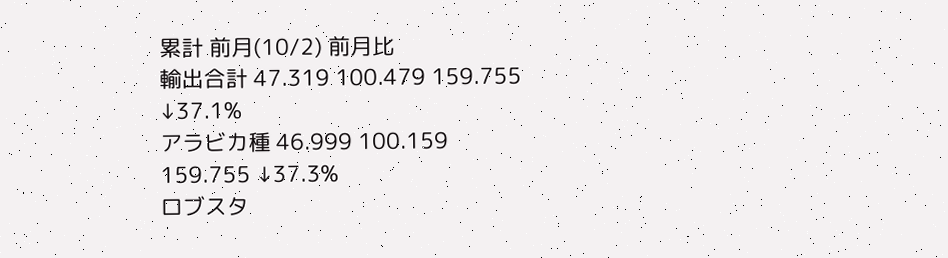累計 前月(10/2) 前月比
輸出合計 47.319 100.479 159.755 ↓37.1%
アラビカ種 46.999 100.159 159.755 ↓37.3%
ロブスタ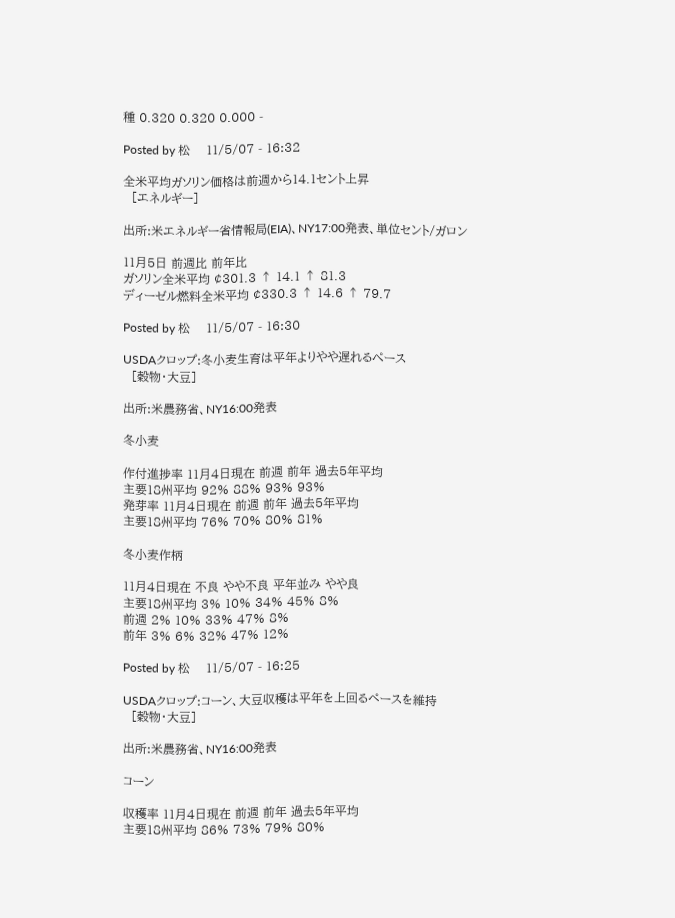種 0.320 0.320 0.000 -

Posted by 松    11/5/07 - 16:32

全米平均ガソリン価格は前週から14.1セント上昇
  [エネルギー]

出所:米エネルギー省情報局(EIA)、NY17:00発表、単位セント/ガロン

11月5日 前週比 前年比
ガソリン全米平均 ¢301.3 ↑ 14.1 ↑ 81.3
ディーゼル燃料全米平均 ¢330.3 ↑ 14.6 ↑ 79.7

Posted by 松    11/5/07 - 16:30

USDAクロップ:冬小麦生育は平年よりやや遅れるぺース
  [穀物・大豆]

出所:米農務省、NY16:00発表

冬小麦

作付進捗率 11月4日現在 前週 前年 過去5年平均
主要18州平均 92% 88% 93% 93%
発芽率 11月4日現在 前週 前年 過去5年平均
主要18州平均 76% 70% 80% 81%

冬小麦作柄

11月4日現在 不良 やや不良 平年並み やや良
主要18州平均 3% 10% 34% 45% 8%
前週 2% 10% 33% 47% 8%
前年 3% 6% 32% 47% 12%

Posted by 松    11/5/07 - 16:25

USDAクロップ:コーン、大豆収穫は平年を上回るペースを維持
  [穀物・大豆]

出所:米農務省、NY16:00発表

コーン

収穫率 11月4日現在 前週 前年 過去5年平均
主要18州平均 86% 73% 79% 80%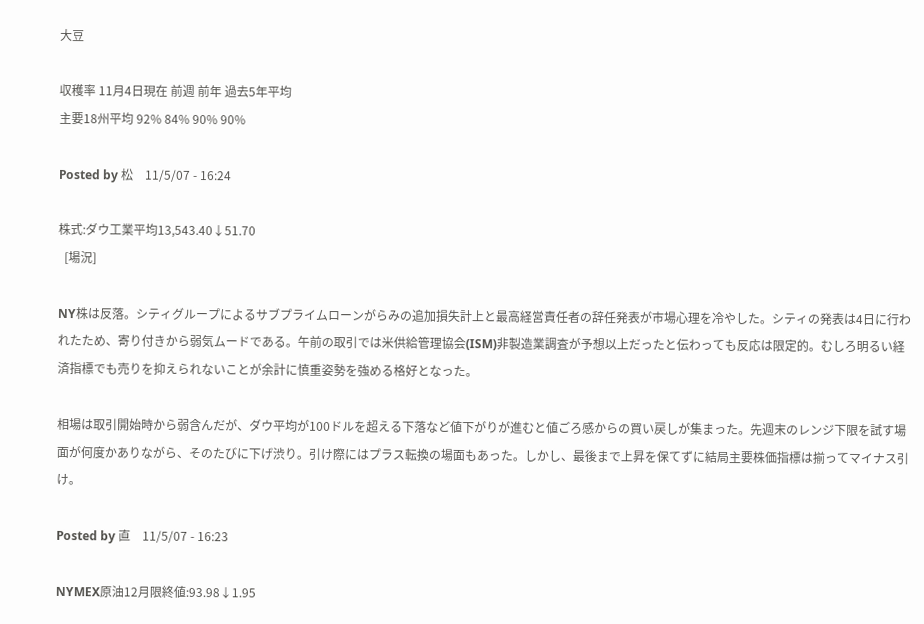大豆

収穫率 11月4日現在 前週 前年 過去5年平均
主要18州平均 92% 84% 90% 90%

Posted by 松    11/5/07 - 16:24

株式:ダウ工業平均13,543.40↓51.70
  [場況]

NY株は反落。シティグループによるサブプライムローンがらみの追加損失計上と最高経営責任者の辞任発表が市場心理を冷やした。シティの発表は4日に行われたため、寄り付きから弱気ムードである。午前の取引では米供給管理協会(ISM)非製造業調査が予想以上だったと伝わっても反応は限定的。むしろ明るい経済指標でも売りを抑えられないことが余計に慎重姿勢を強める格好となった。

相場は取引開始時から弱含んだが、ダウ平均が100ドルを超える下落など値下がりが進むと値ごろ感からの買い戻しが集まった。先週末のレンジ下限を試す場面が何度かありながら、そのたびに下げ渋り。引け際にはプラス転換の場面もあった。しかし、最後まで上昇を保てずに結局主要株価指標は揃ってマイナス引け。

Posted by 直    11/5/07 - 16:23

NYMEX原油12月限終値:93.98↓1.95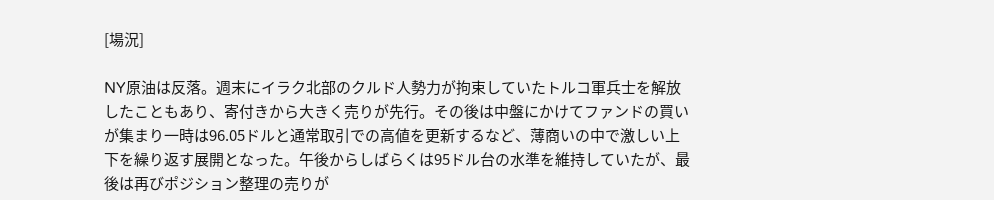[場況]

NY原油は反落。週末にイラク北部のクルド人勢力が拘束していたトルコ軍兵士を解放したこともあり、寄付きから大きく売りが先行。その後は中盤にかけてファンドの買いが集まり一時は96.05ドルと通常取引での高値を更新するなど、薄商いの中で激しい上下を繰り返す展開となった。午後からしばらくは95ドル台の水準を維持していたが、最後は再びポジション整理の売りが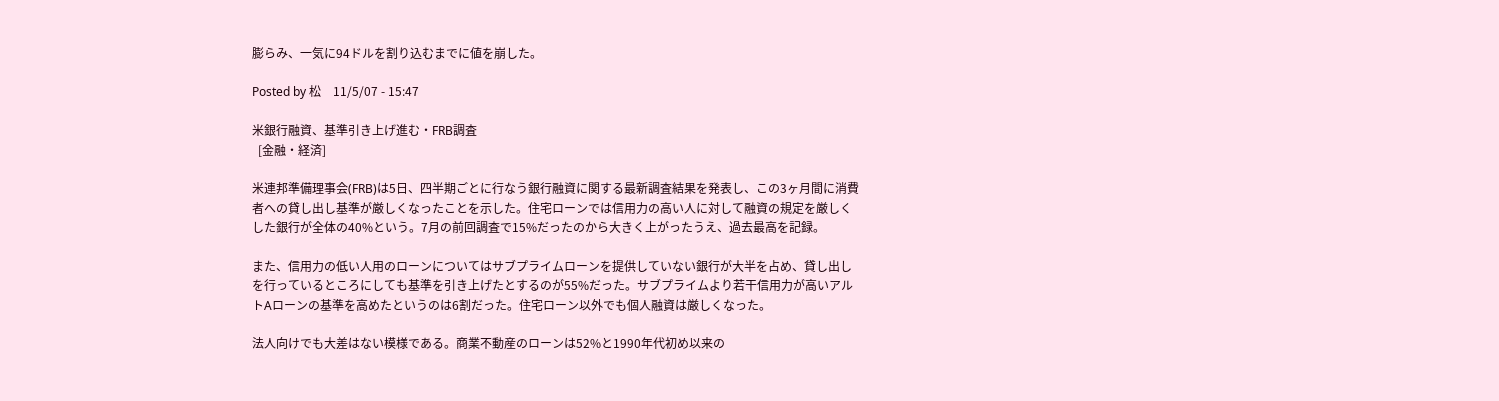膨らみ、一気に94ドルを割り込むまでに値を崩した。

Posted by 松    11/5/07 - 15:47

米銀行融資、基準引き上げ進む・FRB調査
  [金融・経済]

米連邦準備理事会(FRB)は5日、四半期ごとに行なう銀行融資に関する最新調査結果を発表し、この3ヶ月間に消費者への貸し出し基準が厳しくなったことを示した。住宅ローンでは信用力の高い人に対して融資の規定を厳しくした銀行が全体の40%という。7月の前回調査で15%だったのから大きく上がったうえ、過去最高を記録。

また、信用力の低い人用のローンについてはサブプライムローンを提供していない銀行が大半を占め、貸し出しを行っているところにしても基準を引き上げたとするのが55%だった。サブプライムより若干信用力が高いアルトAローンの基準を高めたというのは6割だった。住宅ローン以外でも個人融資は厳しくなった。

法人向けでも大差はない模様である。商業不動産のローンは52%と1990年代初め以来の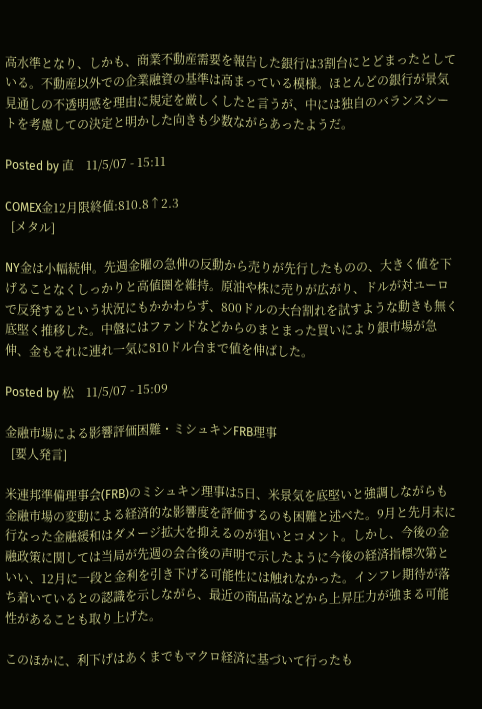高水準となり、しかも、商業不動産需要を報告した銀行は3割台にとどまったとしている。不動産以外での企業融資の基準は高まっている模様。ほとんどの銀行が景気見通しの不透明感を理由に規定を厳しくしたと言うが、中には独自のバランスシートを考慮しての決定と明かした向きも少数ながらあったようだ。

Posted by 直    11/5/07 - 15:11

COMEX金12月限終値:810.8↑2.3
  [メタル]

NY金は小幅続伸。先週金曜の急伸の反動から売りが先行したものの、大きく値を下げることなくしっかりと高値圏を維持。原油や株に売りが広がり、ドルが対ユーロで反発するという状況にもかかわらず、800ドルの大台割れを試すような動きも無く底堅く推移した。中盤にはファンドなどからのまとまった買いにより銀市場が急伸、金もそれに連れ一気に810ドル台まで値を伸ばした。

Posted by 松    11/5/07 - 15:09

金融市場による影響評価困難・ミシュキンFRB理事
  [要人発言]

米連邦準備理事会(FRB)のミシュキン理事は5日、米景気を底堅いと強調しながらも金融市場の変動による経済的な影響度を評価するのも困難と述べた。9月と先月末に行なった金融緩和はダメージ拡大を抑えるのが狙いとコメント。しかし、今後の金融政策に関しては当局が先週の会合後の声明で示したように今後の経済指標次第といい、12月に一段と金利を引き下げる可能性には触れなかった。インフレ期待が落ち着いているとの認識を示しながら、最近の商品高などから上昇圧力が強まる可能性があることも取り上げた。

このほかに、利下げはあくまでもマクロ経済に基づいて行ったも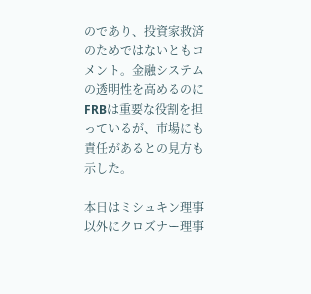のであり、投資家救済のためではないともコメント。金融システムの透明性を高めるのにFRBは重要な役割を担っているが、市場にも責任があるとの見方も示した。

本日はミシュキン理事以外にクロズナー理事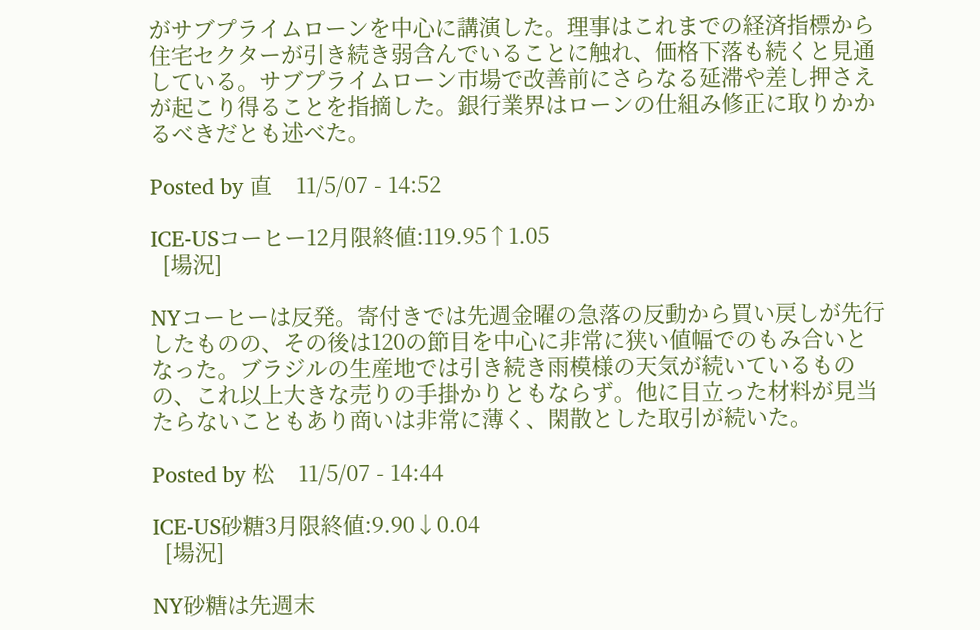がサブプライムローンを中心に講演した。理事はこれまでの経済指標から住宅セクターが引き続き弱含んでいることに触れ、価格下落も続くと見通している。サブプライムローン市場で改善前にさらなる延滞や差し押さえが起こり得ることを指摘した。銀行業界はローンの仕組み修正に取りかかるべきだとも述べた。

Posted by 直    11/5/07 - 14:52

ICE-USコーヒー12月限終値:119.95↑1.05
  [場況]

NYコーヒーは反発。寄付きでは先週金曜の急落の反動から買い戻しが先行したものの、その後は120の節目を中心に非常に狭い値幅でのもみ合いとなった。ブラジルの生産地では引き続き雨模様の天気が続いているものの、これ以上大きな売りの手掛かりともならず。他に目立った材料が見当たらないこともあり商いは非常に薄く、閑散とした取引が続いた。

Posted by 松    11/5/07 - 14:44

ICE-US砂糖3月限終値:9.90↓0.04
  [場況]

NY砂糖は先週末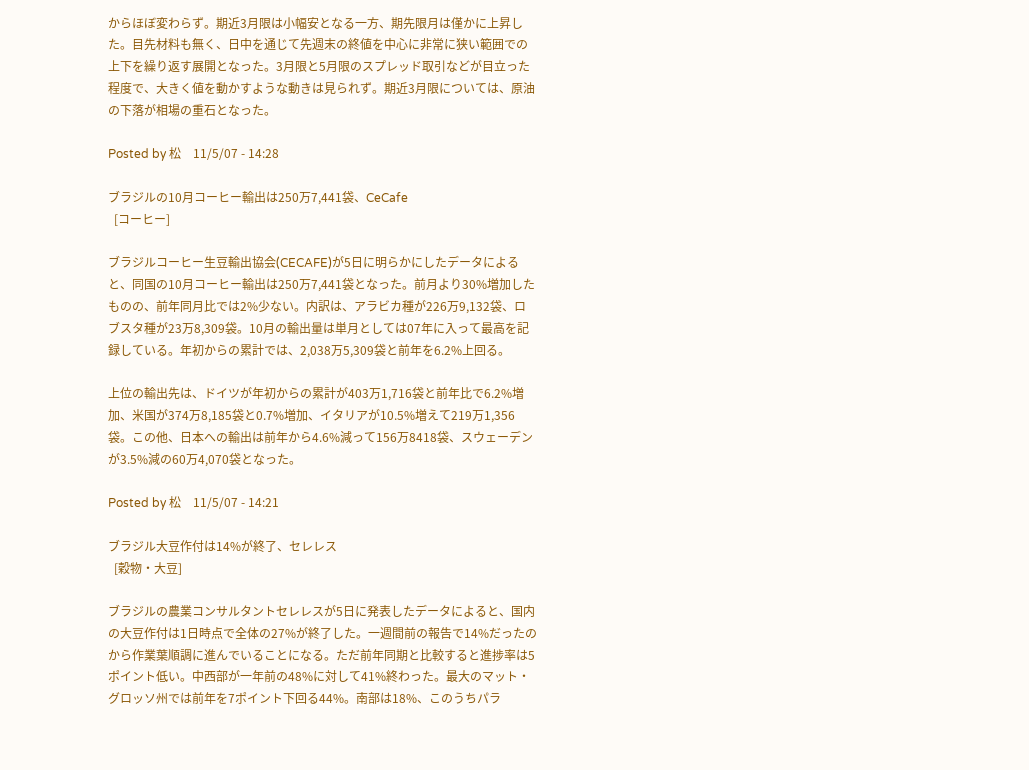からほぼ変わらず。期近3月限は小幅安となる一方、期先限月は僅かに上昇した。目先材料も無く、日中を通じて先週末の終値を中心に非常に狭い範囲での上下を繰り返す展開となった。3月限と5月限のスプレッド取引などが目立った程度で、大きく値を動かすような動きは見られず。期近3月限については、原油の下落が相場の重石となった。

Posted by 松    11/5/07 - 14:28

ブラジルの10月コーヒー輸出は250万7,441袋、CeCafe
  [コーヒー]

ブラジルコーヒー生豆輸出協会(CECAFE)が5日に明らかにしたデータによると、同国の10月コーヒー輸出は250万7,441袋となった。前月より30%増加したものの、前年同月比では2%少ない。内訳は、アラビカ種が226万9,132袋、ロブスタ種が23万8,309袋。10月の輸出量は単月としては07年に入って最高を記録している。年初からの累計では、2,038万5,309袋と前年を6.2%上回る。

上位の輸出先は、ドイツが年初からの累計が403万1,716袋と前年比で6.2%増加、米国が374万8,185袋と0.7%増加、イタリアが10.5%増えて219万1,356袋。この他、日本への輸出は前年から4.6%減って156万8418袋、スウェーデンが3.5%減の60万4,070袋となった。

Posted by 松    11/5/07 - 14:21

ブラジル大豆作付は14%が終了、セレレス
  [穀物・大豆]

ブラジルの農業コンサルタントセレレスが5日に発表したデータによると、国内の大豆作付は1日時点で全体の27%が終了した。一週間前の報告で14%だったのから作業葉順調に進んでいることになる。ただ前年同期と比較すると進捗率は5ポイント低い。中西部が一年前の48%に対して41%終わった。最大のマット・グロッソ州では前年を7ポイント下回る44%。南部は18%、このうちパラ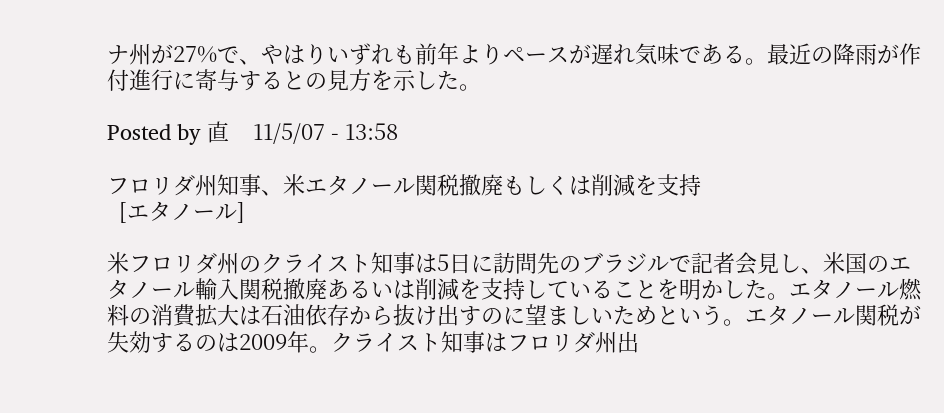ナ州が27%で、やはりいずれも前年よりペースが遅れ気味である。最近の降雨が作付進行に寄与するとの見方を示した。

Posted by 直    11/5/07 - 13:58

フロリダ州知事、米エタノール関税撤廃もしくは削減を支持
  [エタノール]

米フロリダ州のクライスト知事は5日に訪問先のブラジルで記者会見し、米国のエタノール輸入関税撤廃あるいは削減を支持していることを明かした。エタノール燃料の消費拡大は石油依存から抜け出すのに望ましいためという。エタノール関税が失効するのは2009年。クライスト知事はフロリダ州出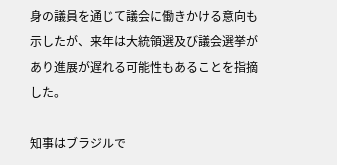身の議員を通じて議会に働きかける意向も示したが、来年は大統領選及び議会選挙があり進展が遅れる可能性もあることを指摘した。

知事はブラジルで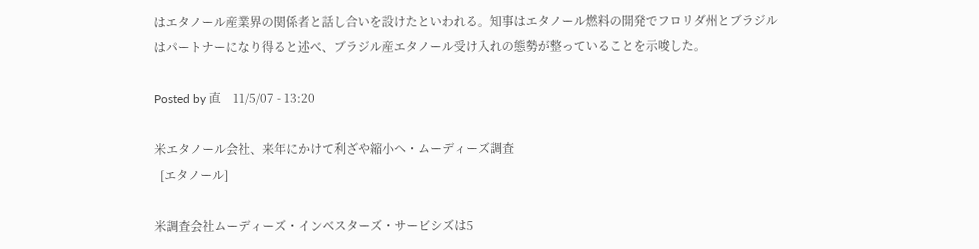はエタノール産業界の関係者と話し合いを設けたといわれる。知事はエタノール燃料の開発でフロリダ州とブラジルはパートナーになり得ると述べ、ブラジル産エタノール受け入れの態勢が整っていることを示唆した。

Posted by 直    11/5/07 - 13:20

米エタノール会社、来年にかけて利ざや縮小へ・ムーディーズ調査
  [エタノール]

米調査会社ムーディーズ・インベスターズ・サービシズは5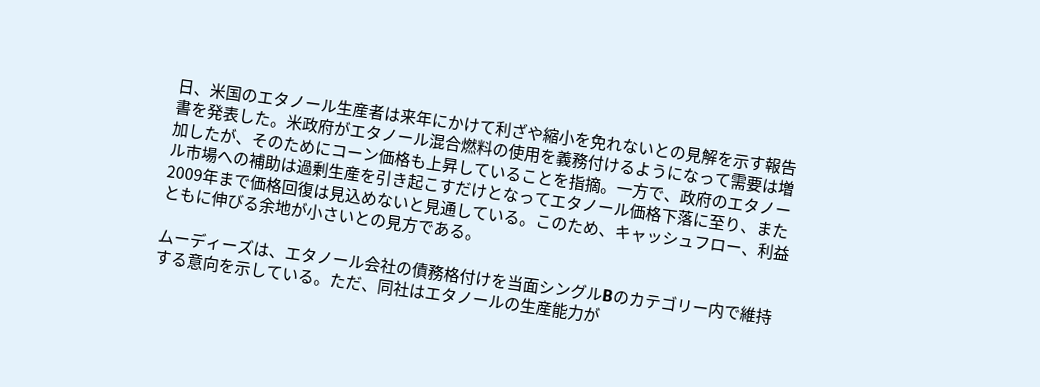日、米国のエタノール生産者は来年にかけて利ざや縮小を免れないとの見解を示す報告書を発表した。米政府がエタノール混合燃料の使用を義務付けるようになって需要は増加したが、そのためにコーン価格も上昇していることを指摘。一方で、政府のエタノール市場への補助は過剰生産を引き起こすだけとなってエタノール価格下落に至り、また2009年まで価格回復は見込めないと見通している。このため、キャッシュフロー、利益ともに伸びる余地が小さいとの見方である。

ムーディーズは、エタノール会社の債務格付けを当面シングルBのカテゴリー内で維持する意向を示している。ただ、同社はエタノールの生産能力が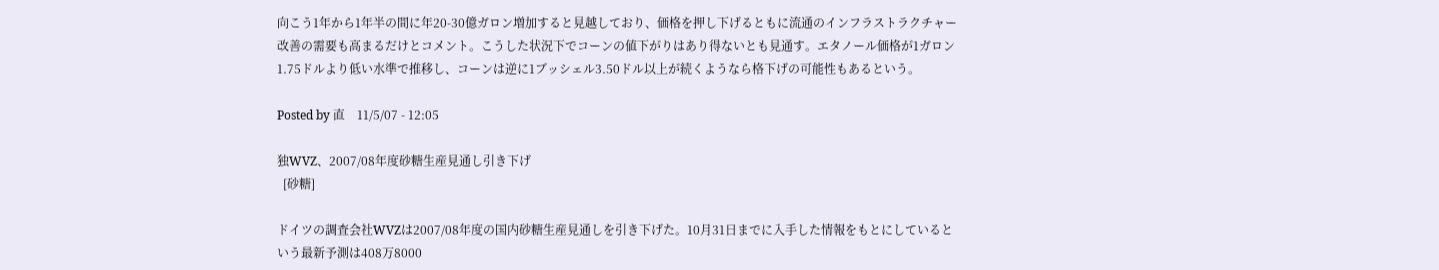向こう1年から1年半の間に年20-30億ガロン増加すると見越しており、価格を押し下げるともに流通のインフラストラクチャー改善の需要も高まるだけとコメント。こうした状況下でコーンの値下がりはあり得ないとも見通す。エタノール価格が1ガロン1.75ドルより低い水準で推移し、コーンは逆に1ブッシェル3.50ドル以上が続くようなら格下げの可能性もあるという。

Posted by 直    11/5/07 - 12:05

独WVZ、2007/08年度砂糖生産見通し引き下げ
  [砂糖]

ドイツの調査会社WVZは2007/08年度の国内砂糖生産見通しを引き下げた。10月31日までに入手した情報をもとにしているという最新予測は408万8000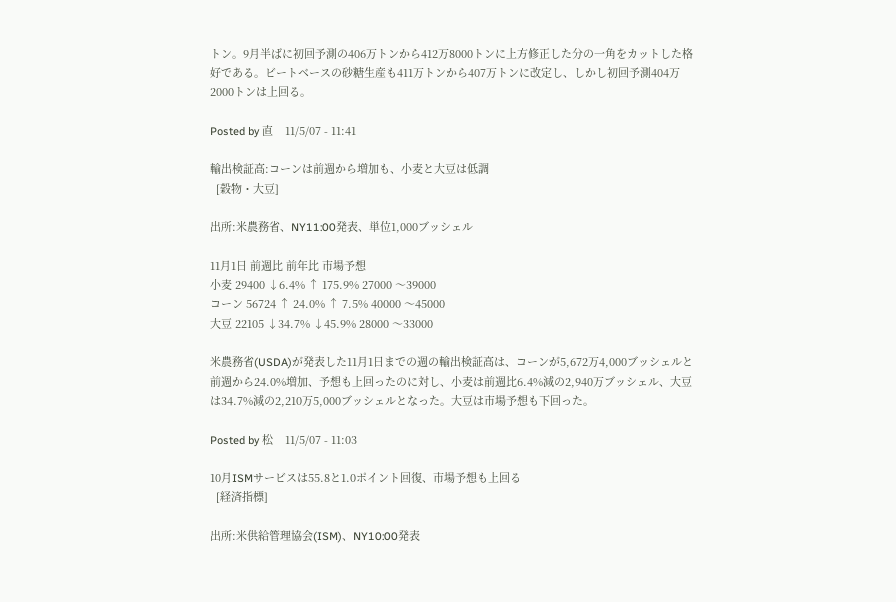トン。9月半ばに初回予測の406万トンから412万8000トンに上方修正した分の一角をカットした格好である。ビートベースの砂糖生産も411万トンから407万トンに改定し、しかし初回予測404万2000トンは上回る。

Posted by 直    11/5/07 - 11:41

輸出検証高:コーンは前週から増加も、小麦と大豆は低調
  [穀物・大豆]

出所:米農務省、NY11:00発表、単位1,000ブッシェル

11月1日 前週比 前年比 市場予想
小麦 29400 ↓6.4% ↑ 175.9% 27000 〜39000
コーン 56724 ↑ 24.0% ↑ 7.5% 40000 〜45000
大豆 22105 ↓34.7% ↓45.9% 28000 〜33000

米農務省(USDA)が発表した11月1日までの週の輸出検証高は、コーンが5,672万4,000ブッシェルと前週から24.0%増加、予想も上回ったのに対し、小麦は前週比6.4%減の2,940万ブッシェル、大豆は34.7%減の2,210万5,000ブッシェルとなった。大豆は市場予想も下回った。

Posted by 松    11/5/07 - 11:03

10月ISMサービスは55.8と1.0ポイント回復、市場予想も上回る
  [経済指標]

出所:米供給管理協会(ISM)、NY10:00発表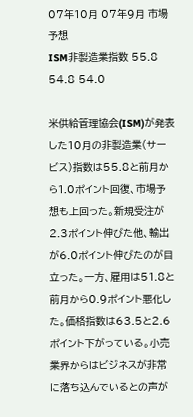07年10月 07年9月 市場予想
ISM非製造業指数 55.8 54.8 54.0

米供給管理協会(ISM)が発表した10月の非製造業(サービス)指数は55.8と前月から1.0ポイント回復、市場予想も上回った。新規受注が2.3ポイント伸びた他、輸出が6.0ポイント伸びたのが目立った。一方、雇用は51.8と前月から0.9ポイント悪化した。価格指数は63.5と2.6ポイント下がっている。小売業界からはビジネスが非常に落ち込んでいるとの声が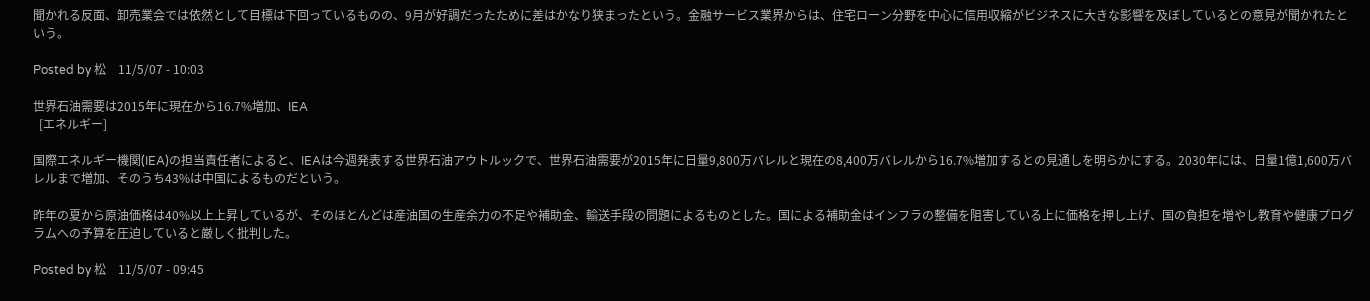聞かれる反面、卸売業会では依然として目標は下回っているものの、9月が好調だったために差はかなり狭まったという。金融サービス業界からは、住宅ローン分野を中心に信用収縮がビジネスに大きな影響を及ぼしているとの意見が聞かれたという。

Posted by 松    11/5/07 - 10:03

世界石油需要は2015年に現在から16.7%増加、IEA
  [エネルギー]

国際エネルギー機関(IEA)の担当責任者によると、IEAは今週発表する世界石油アウトルックで、世界石油需要が2015年に日量9,800万バレルと現在の8,400万バレルから16.7%増加するとの見通しを明らかにする。2030年には、日量1億1,600万バレルまで増加、そのうち43%は中国によるものだという。

昨年の夏から原油価格は40%以上上昇しているが、そのほとんどは産油国の生産余力の不足や補助金、輸送手段の問題によるものとした。国による補助金はインフラの整備を阻害している上に価格を押し上げ、国の負担を増やし教育や健康プログラムへの予算を圧迫していると厳しく批判した。

Posted by 松    11/5/07 - 09:45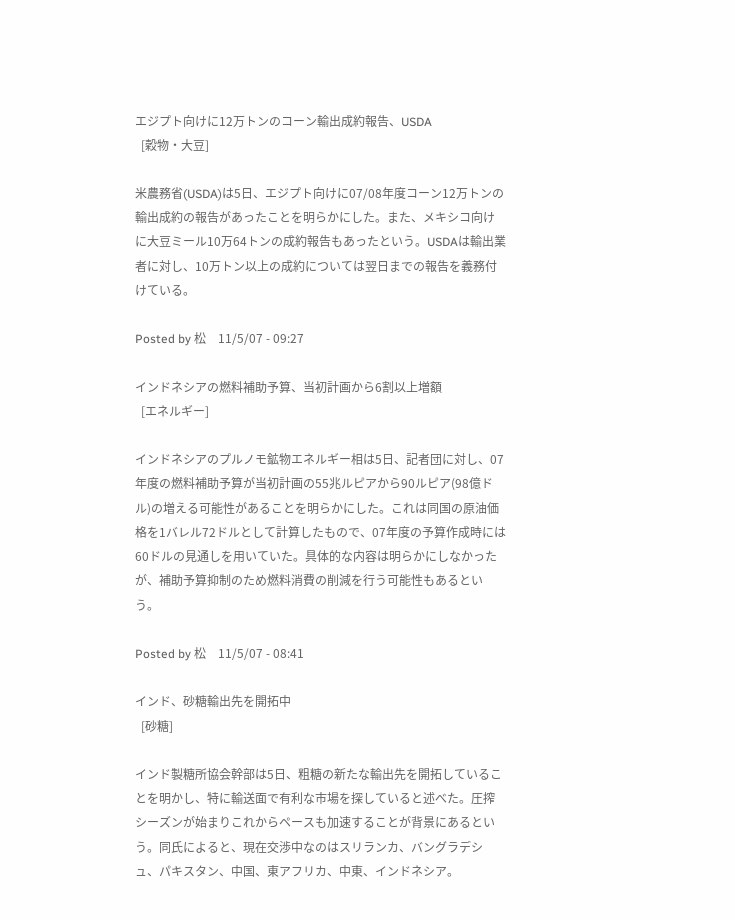エジプト向けに12万トンのコーン輸出成約報告、USDA
  [穀物・大豆]

米農務省(USDA)は5日、エジプト向けに07/08年度コーン12万トンの輸出成約の報告があったことを明らかにした。また、メキシコ向けに大豆ミール10万64トンの成約報告もあったという。USDAは輸出業者に対し、10万トン以上の成約については翌日までの報告を義務付けている。

Posted by 松    11/5/07 - 09:27

インドネシアの燃料補助予算、当初計画から6割以上増額
  [エネルギー]

インドネシアのプルノモ鉱物エネルギー相は5日、記者団に対し、07年度の燃料補助予算が当初計画の55兆ルピアから90ルピア(98億ドル)の増える可能性があることを明らかにした。これは同国の原油価格を1バレル72ドルとして計算したもので、07年度の予算作成時には60ドルの見通しを用いていた。具体的な内容は明らかにしなかったが、補助予算抑制のため燃料消費の削減を行う可能性もあるという。

Posted by 松    11/5/07 - 08:41

インド、砂糖輸出先を開拓中
  [砂糖]

インド製糖所協会幹部は5日、粗糖の新たな輸出先を開拓していることを明かし、特に輸送面で有利な市場を探していると述べた。圧搾シーズンが始まりこれからペースも加速することが背景にあるという。同氏によると、現在交渉中なのはスリランカ、バングラデシュ、パキスタン、中国、東アフリカ、中東、インドネシア。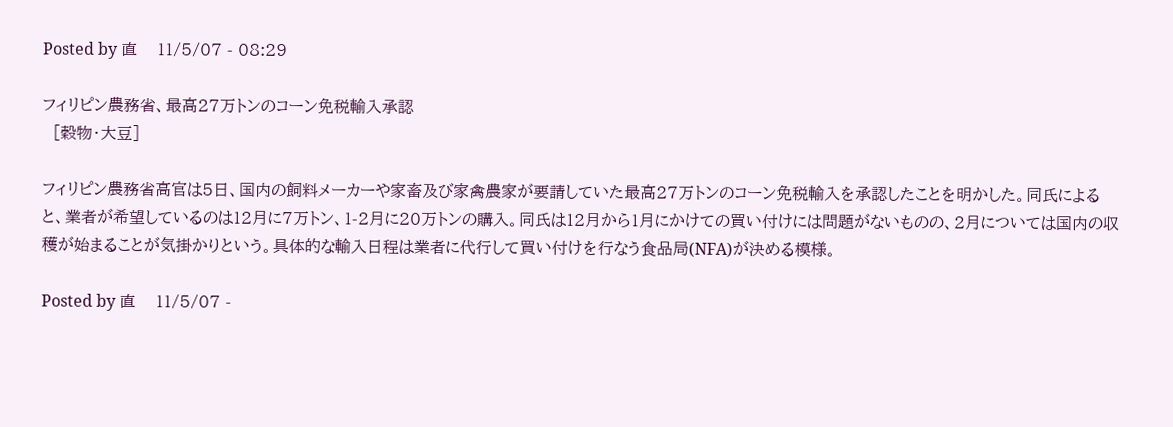Posted by 直    11/5/07 - 08:29

フィリピン農務省、最高27万トンのコーン免税輸入承認
  [穀物・大豆]

フィリピン農務省高官は5日、国内の飼料メーカーや家畜及び家禽農家が要請していた最高27万トンのコーン免税輸入を承認したことを明かした。同氏によると、業者が希望しているのは12月に7万トン、1-2月に20万トンの購入。同氏は12月から1月にかけての買い付けには問題がないものの、2月については国内の収穫が始まることが気掛かりという。具体的な輸入日程は業者に代行して買い付けを行なう食品局(NFA)が決める模様。

Posted by 直    11/5/07 -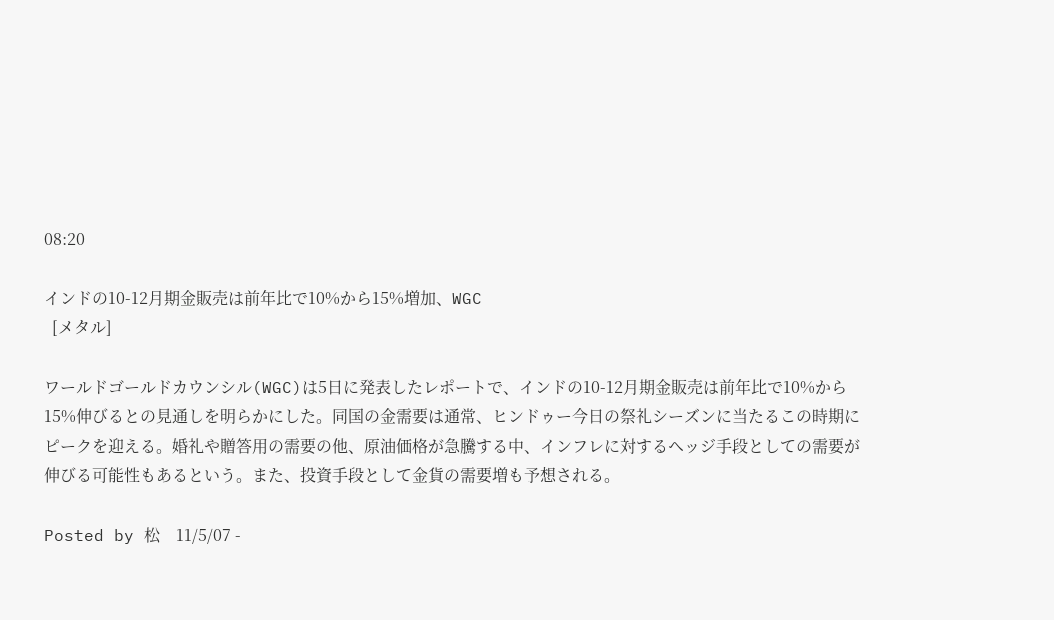08:20

インドの10-12月期金販売は前年比で10%から15%増加、WGC
  [メタル]

ワールドゴールドカウンシル(WGC)は5日に発表したレポートで、インドの10-12月期金販売は前年比で10%から15%伸びるとの見通しを明らかにした。同国の金需要は通常、ヒンドゥー今日の祭礼シーズンに当たるこの時期にピークを迎える。婚礼や贈答用の需要の他、原油価格が急騰する中、インフレに対するヘッジ手段としての需要が伸びる可能性もあるという。また、投資手段として金貨の需要増も予想される。

Posted by 松    11/5/07 -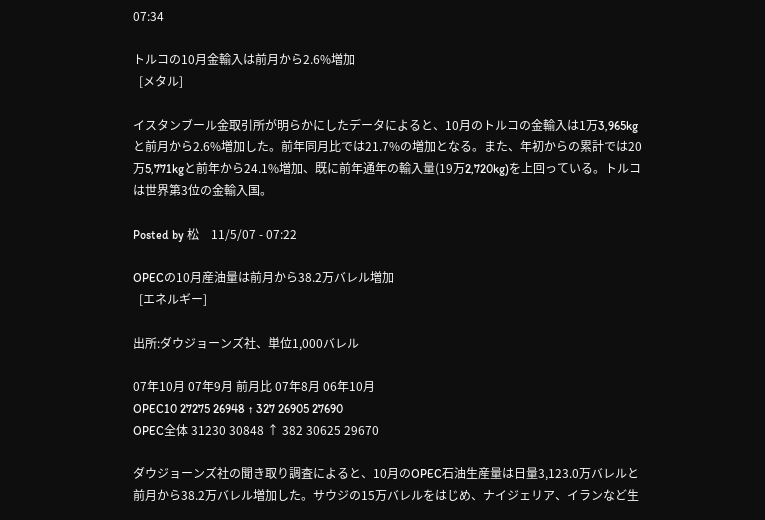07:34

トルコの10月金輸入は前月から2.6%増加
  [メタル]

イスタンブール金取引所が明らかにしたデータによると、10月のトルコの金輸入は1万3,965kgと前月から2.6%増加した。前年同月比では21.7%の増加となる。また、年初からの累計では20万5,771kgと前年から24.1%増加、既に前年通年の輸入量(19万2,720kg)を上回っている。トルコは世界第3位の金輸入国。

Posted by 松    11/5/07 - 07:22

OPECの10月産油量は前月から38.2万バレル増加
  [エネルギー]

出所:ダウジョーンズ社、単位1,000バレル

07年10月 07年9月 前月比 07年8月 06年10月
OPEC10 27275 26948 ↑ 327 26905 27690
OPEC全体 31230 30848 ↑ 382 30625 29670

ダウジョーンズ社の聞き取り調査によると、10月のOPEC石油生産量は日量3,123.0万バレルと前月から38.2万バレル増加した。サウジの15万バレルをはじめ、ナイジェリア、イランなど生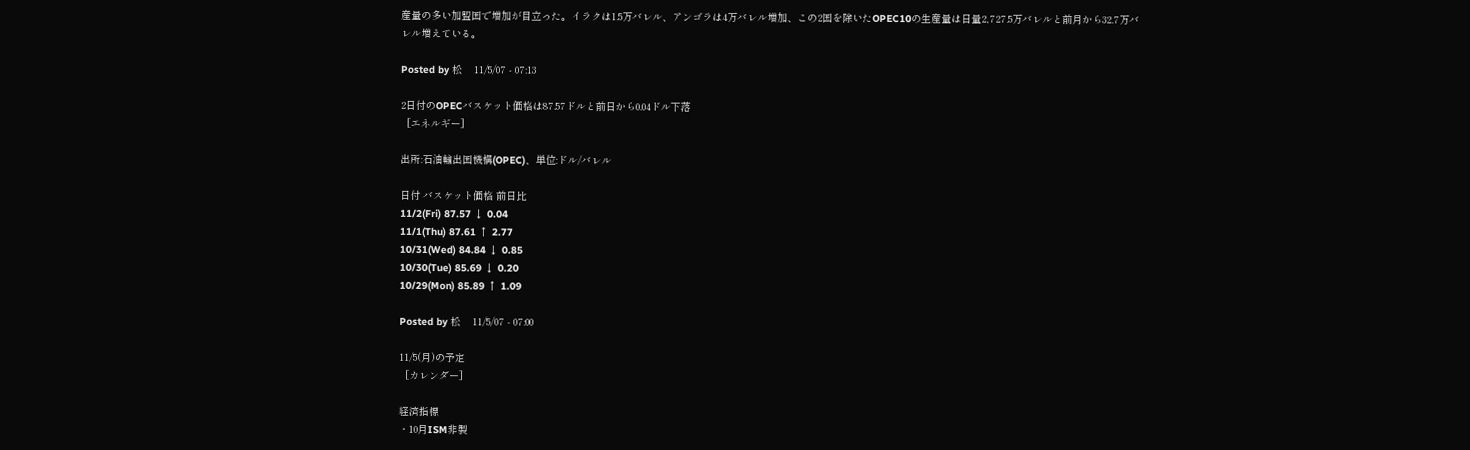産量の多い加盟国で増加が目立った。イラクは1.5万バレル、アンゴラは4万バレル増加、この2国を除いたOPEC10の生産量は日量2,727.5万バレルと前月から32.7万バレル増えている。

Posted by 松    11/5/07 - 07:13

2日付のOPECバスケット価格は87.57ドルと前日から0.04ドル下落
  [エネルギー]

出所:石油輸出国機構(OPEC)、単位:ドル/バレル

日付 バスケット価格 前日比
11/2(Fri) 87.57 ↓ 0.04
11/1(Thu) 87.61 ↑ 2.77
10/31(Wed) 84.84 ↓ 0.85
10/30(Tue) 85.69 ↓ 0.20
10/29(Mon) 85.89 ↑ 1.09

Posted by 松    11/5/07 - 07:00

11/5(月)の予定
  [カレンダー]

経済指標
・10月ISM非製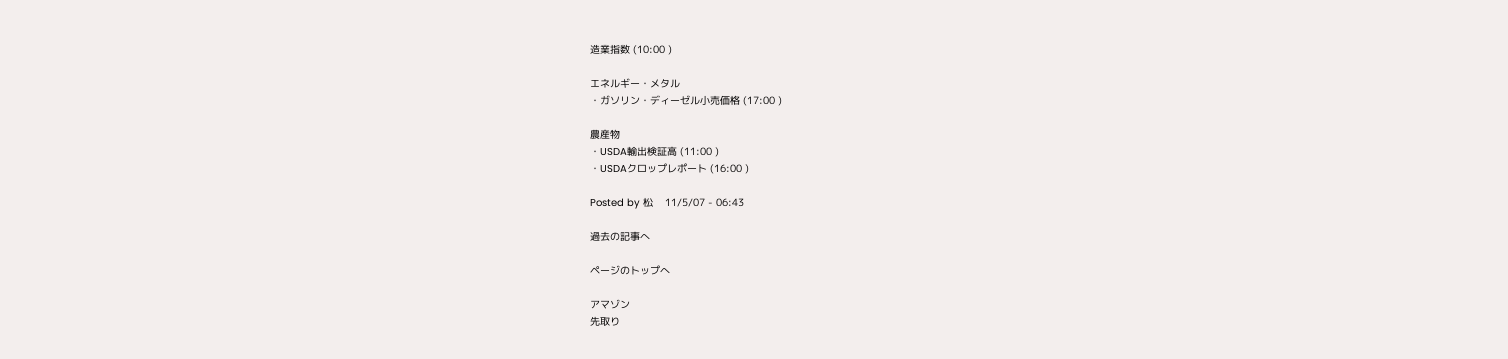造業指数 (10:00 )

エネルギー・メタル
・ガソリン・ディーゼル小売価格 (17:00 )

農産物
・USDA輸出検証高 (11:00 )
・USDAクロップレポート (16:00 )

Posted by 松    11/5/07 - 06:43

過去の記事へ

ページのトップへ

アマゾン
先取り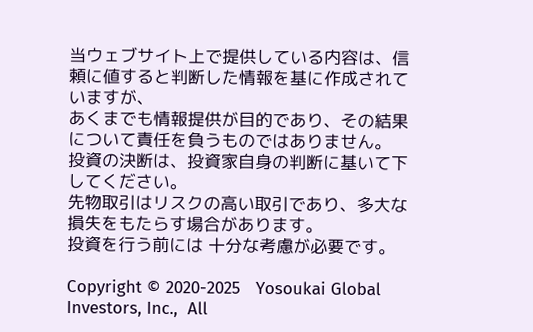当ウェブサイト上で提供している内容は、信頼に値すると判断した情報を基に作成されていますが、
あくまでも情報提供が目的であり、その結果について責任を負うものではありません。
投資の決断は、投資家自身の判断に基いて下してください。
先物取引はリスクの高い取引であり、多大な損失をもたらす場合があります。
投資を行う前には 十分な考慮が必要です。

Copyright © 2020-2025   Yosoukai Global Investors, Inc.,  All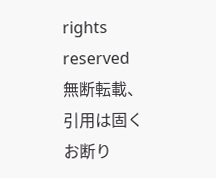rights reserved
無断転載、引用は固くお断り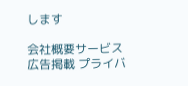します

会社概要サービス広告掲載 プライバ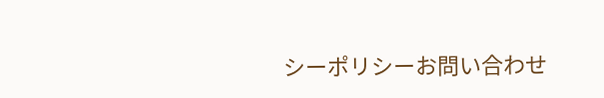シーポリシーお問い合わせ